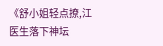《舒小姐轻点撩,江医生落下神坛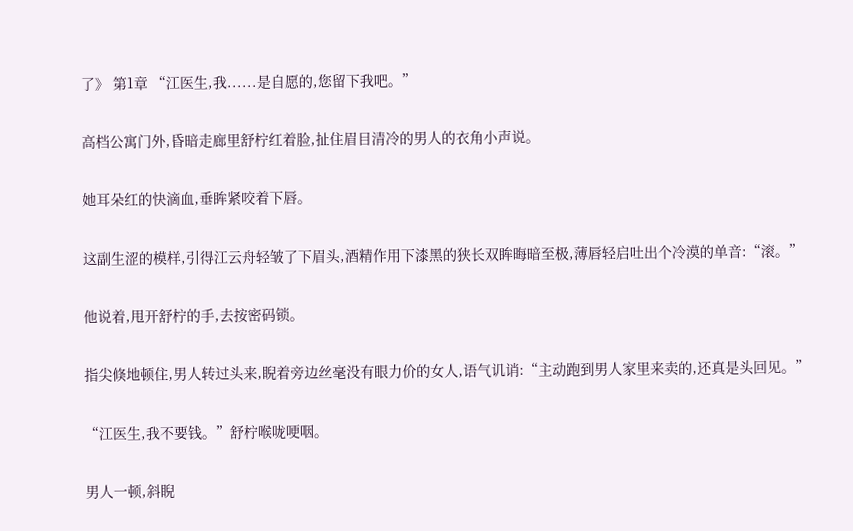了》 第1章 “江医生,我......是自愿的,您留下我吧。”

高档公寓门外,昏暗走廊里舒柠红着脸,扯住眉目清冷的男人的衣角小声说。

她耳朵红的快滴血,垂眸紧咬着下唇。

这副生涩的模样,引得江云舟轻皱了下眉头,酒精作用下漆黑的狭长双眸晦暗至极,薄唇轻启吐出个冷漠的单音:“滚。”

他说着,甩开舒柠的手,去按密码锁。

指尖倏地顿住,男人转过头来,睨着旁边丝毫没有眼力价的女人,语气讥诮:“主动跑到男人家里来卖的,还真是头回见。”

“江医生,我不要钱。”舒柠喉咙哽咽。

男人一顿,斜睨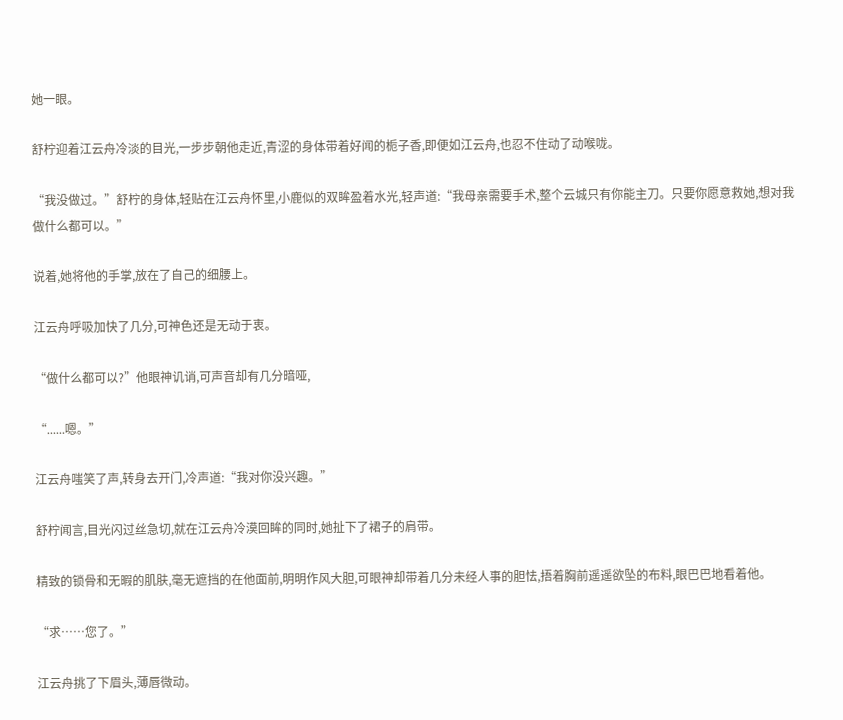她一眼。

舒柠迎着江云舟冷淡的目光,一步步朝他走近,青涩的身体带着好闻的栀子香,即便如江云舟,也忍不住动了动喉咙。

“我没做过。”舒柠的身体,轻贴在江云舟怀里,小鹿似的双眸盈着水光,轻声道:“我母亲需要手术,整个云城只有你能主刀。只要你愿意救她,想对我做什么都可以。”

说着,她将他的手掌,放在了自己的细腰上。

江云舟呼吸加快了几分,可神色还是无动于衷。

“做什么都可以?”他眼神讥诮,可声音却有几分暗哑,

“......嗯。”

江云舟嗤笑了声,转身去开门,冷声道:“我对你没兴趣。”

舒柠闻言,目光闪过丝急切,就在江云舟冷漠回眸的同时,她扯下了裙子的肩带。

精致的锁骨和无暇的肌肤,毫无遮挡的在他面前,明明作风大胆,可眼神却带着几分未经人事的胆怯,捂着胸前遥遥欲坠的布料,眼巴巴地看着他。

“求……您了。”

江云舟挑了下眉头,薄唇微动。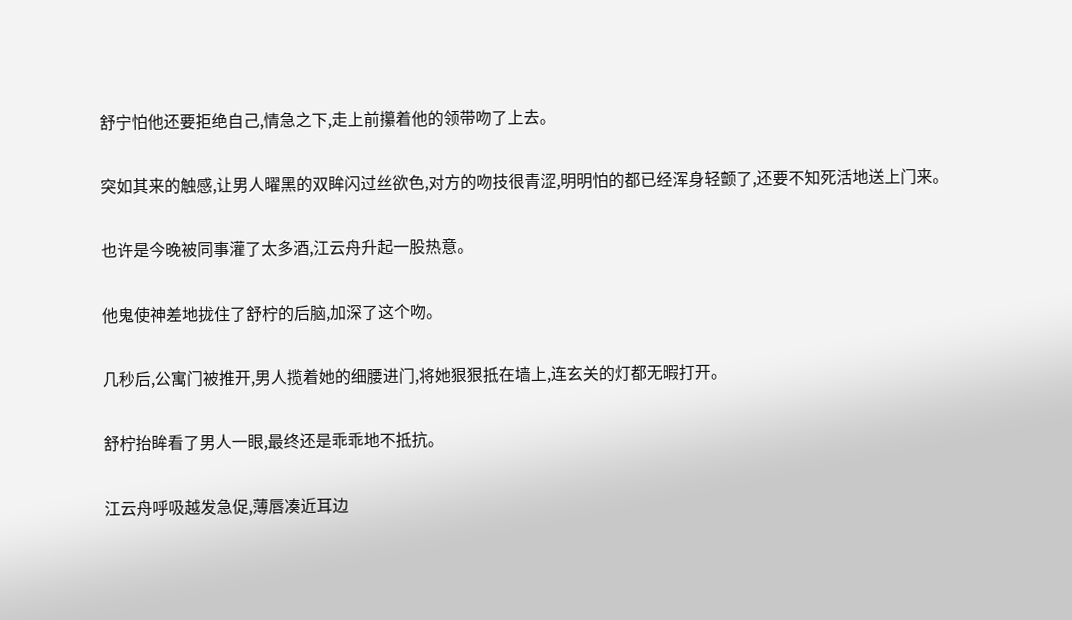舒宁怕他还要拒绝自己,情急之下,走上前攥着他的领带吻了上去。

突如其来的触感,让男人曜黑的双眸闪过丝欲色,对方的吻技很青涩,明明怕的都已经浑身轻颤了,还要不知死活地送上门来。

也许是今晚被同事灌了太多酒,江云舟升起一股热意。

他鬼使神差地拢住了舒柠的后脑,加深了这个吻。

几秒后,公寓门被推开,男人揽着她的细腰进门,将她狠狠抵在墙上,连玄关的灯都无暇打开。

舒柠抬眸看了男人一眼,最终还是乖乖地不抵抗。

江云舟呼吸越发急促,薄唇凑近耳边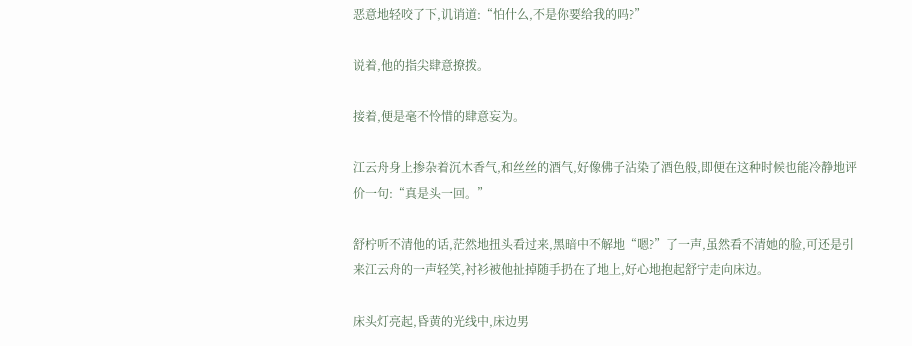恶意地轻咬了下,讥诮道:“怕什么,不是你要给我的吗?”

说着,他的指尖肆意撩拨。

接着,便是毫不怜惜的肆意妄为。

江云舟身上掺杂着沉木香气,和丝丝的酒气,好像佛子沾染了酒色般,即便在这种时候也能冷静地评价一句:“真是头一回。”

舒柠听不清他的话,茫然地扭头看过来,黑暗中不解地“嗯?”了一声,虽然看不清她的脸,可还是引来江云舟的一声轻笑,衬衫被他扯掉随手扔在了地上,好心地抱起舒宁走向床边。

床头灯亮起,昏黄的光线中,床边男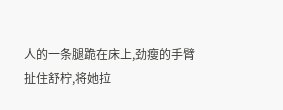人的一条腿跪在床上,劲瘦的手臂扯住舒柠,将她拉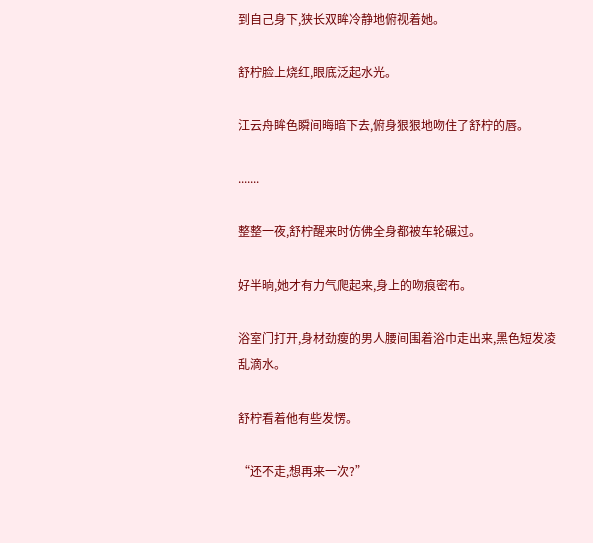到自己身下,狭长双眸冷静地俯视着她。

舒柠脸上烧红,眼底泛起水光。

江云舟眸色瞬间晦暗下去,俯身狠狠地吻住了舒柠的唇。

.......

整整一夜,舒柠醒来时仿佛全身都被车轮碾过。

好半晌,她才有力气爬起来,身上的吻痕密布。

浴室门打开,身材劲瘦的男人腰间围着浴巾走出来,黑色短发凌乱滴水。

舒柠看着他有些发愣。

“还不走,想再来一次?”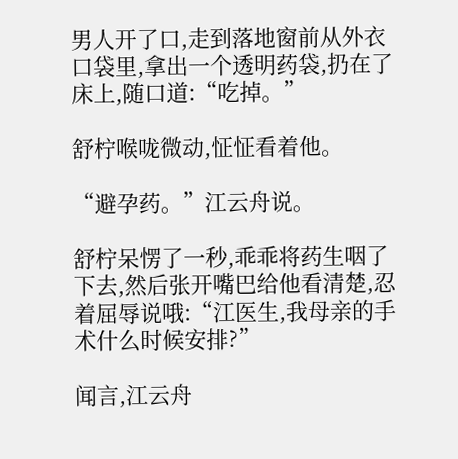男人开了口,走到落地窗前从外衣口袋里,拿出一个透明药袋,扔在了床上,随口道:“吃掉。”

舒柠喉咙微动,怔怔看着他。

“避孕药。”江云舟说。

舒柠呆愣了一秒,乖乖将药生咽了下去,然后张开嘴巴给他看清楚,忍着屈辱说哦:“江医生,我母亲的手术什么时候安排?”

闻言,江云舟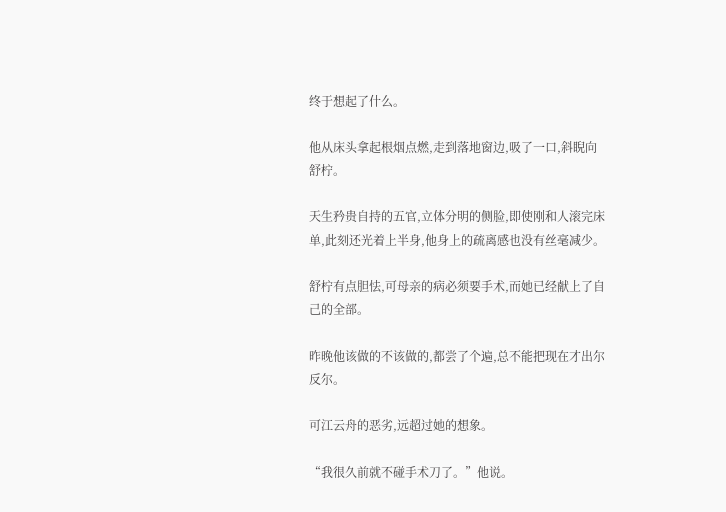终于想起了什么。

他从床头拿起根烟点燃,走到落地窗边,吸了一口,斜睨向舒柠。

天生矜贵自持的五官,立体分明的侧脸,即使刚和人滚完床单,此刻还光着上半身,他身上的疏离感也没有丝毫减少。

舒柠有点胆怯,可母亲的病必须要手术,而她已经献上了自己的全部。

昨晚他该做的不该做的,都尝了个遍,总不能把现在才出尔反尔。

可江云舟的恶劣,远超过她的想象。

“我很久前就不碰手术刀了。”他说。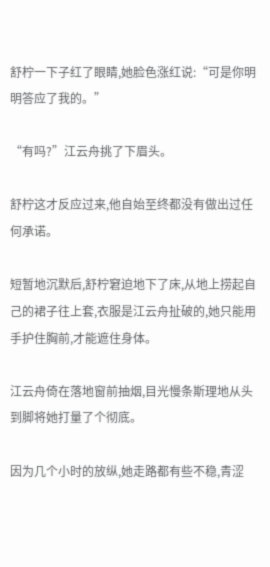舒柠一下子红了眼睛,她脸色涨红说:“可是你明明答应了我的。”

“有吗?”江云舟挑了下眉头。

舒柠这才反应过来,他自始至终都没有做出过任何承诺。

短暂地沉默后,舒柠窘迫地下了床,从地上捞起自己的裙子往上套,衣服是江云舟扯破的,她只能用手护住胸前,才能遮住身体。

江云舟倚在落地窗前抽烟,目光慢条斯理地从头到脚将她打量了个彻底。

因为几个小时的放纵,她走路都有些不稳,青涩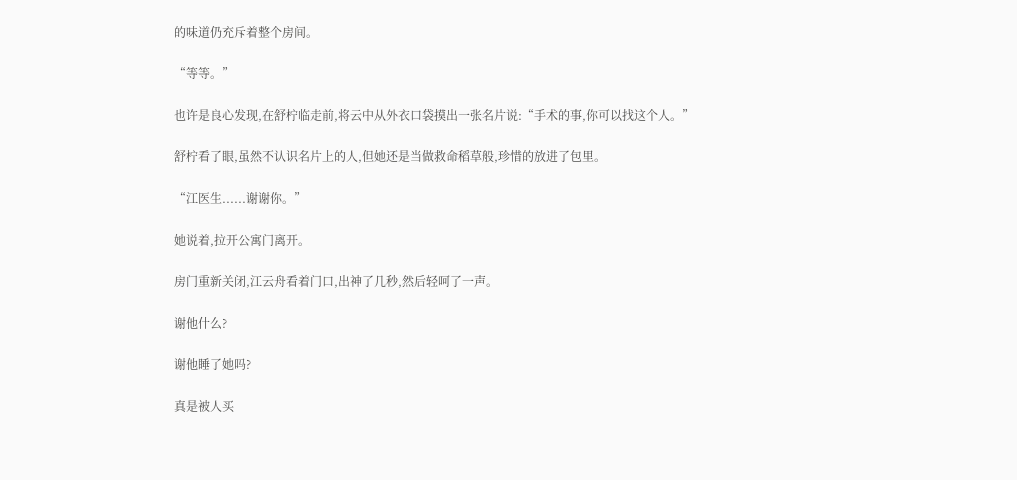的味道仍充斥着整个房间。

“等等。”

也许是良心发现,在舒柠临走前,将云中从外衣口袋摸出一张名片说:“手术的事,你可以找这个人。”

舒柠看了眼,虽然不认识名片上的人,但她还是当做救命稻草般,珍惜的放进了包里。

“江医生......谢谢你。”

她说着,拉开公寓门离开。

房门重新关闭,江云舟看着门口,出神了几秒,然后轻呵了一声。

谢他什么?

谢他睡了她吗?

真是被人买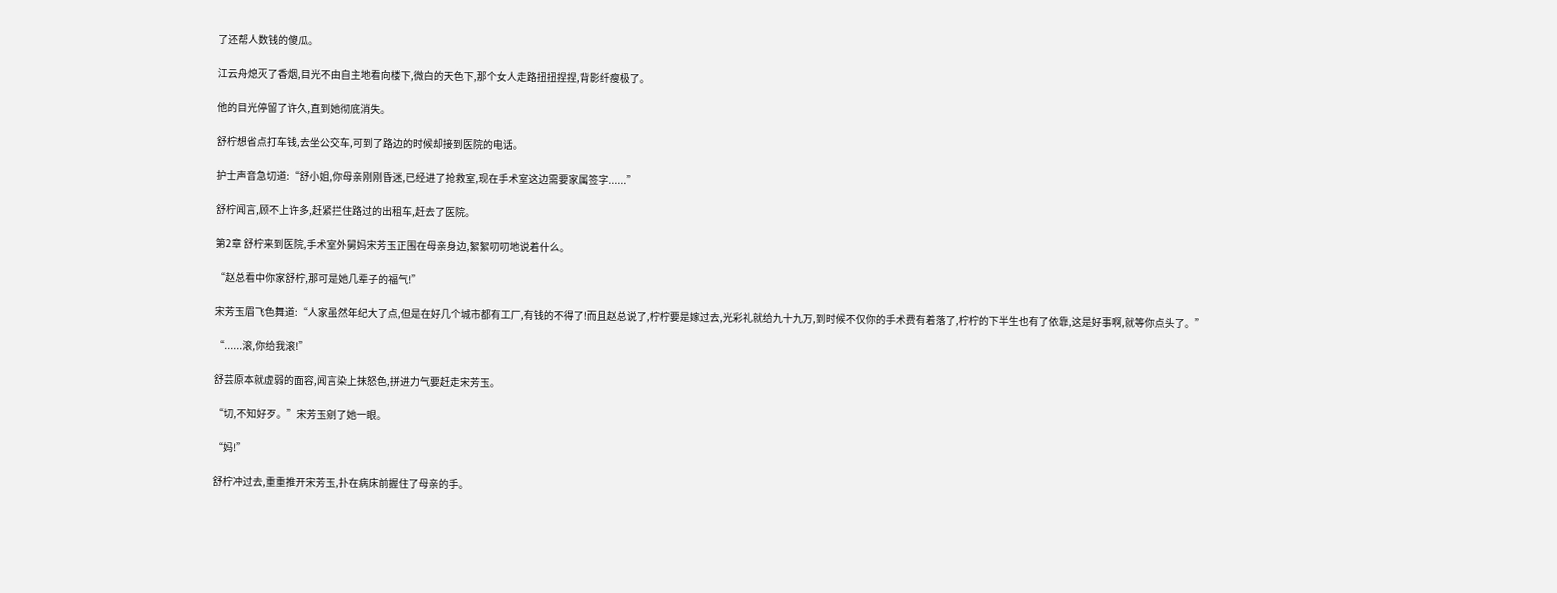了还帮人数钱的傻瓜。

江云舟熄灭了香烟,目光不由自主地看向楼下,微白的天色下,那个女人走路扭扭捏捏,背影纤瘦极了。

他的目光停留了许久,直到她彻底消失。

舒柠想省点打车钱,去坐公交车,可到了路边的时候却接到医院的电话。

护士声音急切道:“舒小姐,你母亲刚刚昏迷,已经进了抢救室,现在手术室这边需要家属签字......”

舒柠闻言,顾不上许多,赶紧拦住路过的出租车,赶去了医院。

第2章 舒柠来到医院,手术室外舅妈宋芳玉正围在母亲身边,絮絮叨叨地说着什么。

“赵总看中你家舒柠,那可是她几辈子的福气!”

宋芳玉眉飞色舞道:“人家虽然年纪大了点,但是在好几个城市都有工厂,有钱的不得了!而且赵总说了,柠柠要是嫁过去,光彩礼就给九十九万,到时候不仅你的手术费有着落了,柠柠的下半生也有了依靠,这是好事啊,就等你点头了。”

“......滚,你给我滚!”

舒芸原本就虚弱的面容,闻言染上抹怒色,拼进力气要赶走宋芳玉。

“切,不知好歹。”宋芳玉剜了她一眼。

“妈!”

舒柠冲过去,重重推开宋芳玉,扑在病床前握住了母亲的手。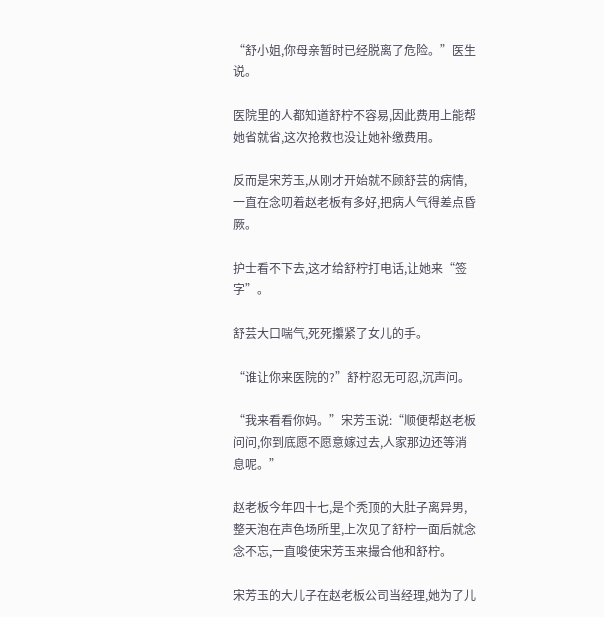“舒小姐,你母亲暂时已经脱离了危险。”医生说。

医院里的人都知道舒柠不容易,因此费用上能帮她省就省,这次抢救也没让她补缴费用。

反而是宋芳玉,从刚才开始就不顾舒芸的病情,一直在念叨着赵老板有多好,把病人气得差点昏厥。

护士看不下去,这才给舒柠打电话,让她来“签字”。

舒芸大口喘气,死死攥紧了女儿的手。

“谁让你来医院的?”舒柠忍无可忍,沉声问。

“我来看看你妈。”宋芳玉说:“顺便帮赵老板问问,你到底愿不愿意嫁过去,人家那边还等消息呢。”

赵老板今年四十七,是个秃顶的大肚子离异男,整天泡在声色场所里,上次见了舒柠一面后就念念不忘,一直唆使宋芳玉来撮合他和舒柠。

宋芳玉的大儿子在赵老板公司当经理,她为了儿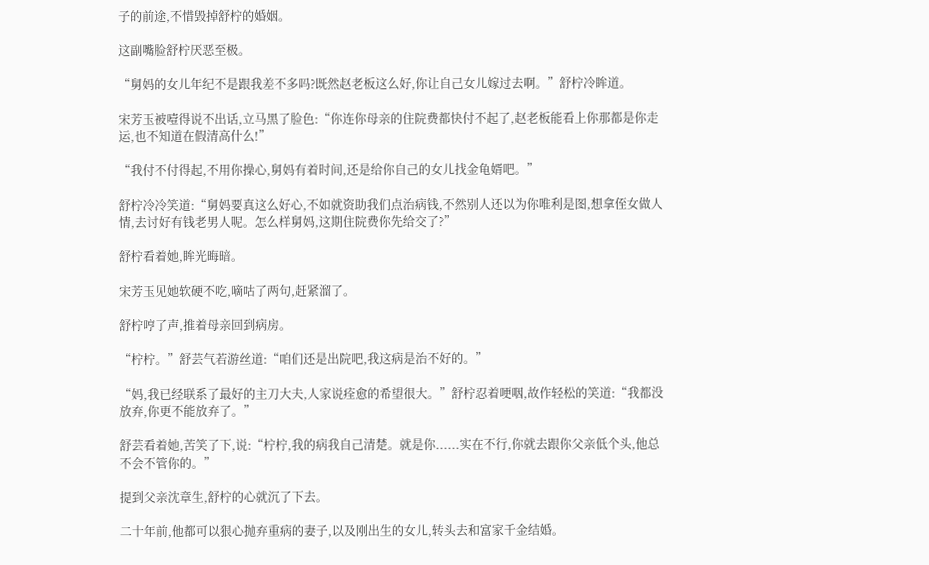子的前途,不惜毁掉舒柠的婚姻。

这副嘴脸舒柠厌恶至极。

“舅妈的女儿年纪不是跟我差不多吗?既然赵老板这么好,你让自己女儿嫁过去啊。”舒柠冷眸道。

宋芳玉被噎得说不出话,立马黑了脸色:“你连你母亲的住院费都快付不起了,赵老板能看上你那都是你走运,也不知道在假清高什么!”

“我付不付得起,不用你操心,舅妈有着时间,还是给你自己的女儿找金龟婿吧。”

舒柠冷冷笑道:“舅妈要真这么好心,不如就资助我们点治病钱,不然别人还以为你唯利是图,想拿侄女做人情,去讨好有钱老男人呢。怎么样舅妈,这期住院费你先给交了?”

舒柠看着她,眸光晦暗。

宋芳玉见她软硬不吃,嘀咕了两句,赶紧溜了。

舒柠哼了声,推着母亲回到病房。

“柠柠。”舒芸气若游丝道:“咱们还是出院吧,我这病是治不好的。”

“妈,我已经联系了最好的主刀大夫,人家说痊愈的希望很大。”舒柠忍着哽咽,故作轻松的笑道:“我都没放弃,你更不能放弃了。”

舒芸看着她,苦笑了下,说:“柠柠,我的病我自己清楚。就是你......实在不行,你就去跟你父亲低个头,他总不会不管你的。”

提到父亲沈章生,舒柠的心就沉了下去。

二十年前,他都可以狠心抛弃重病的妻子,以及刚出生的女儿,转头去和富家千金结婚。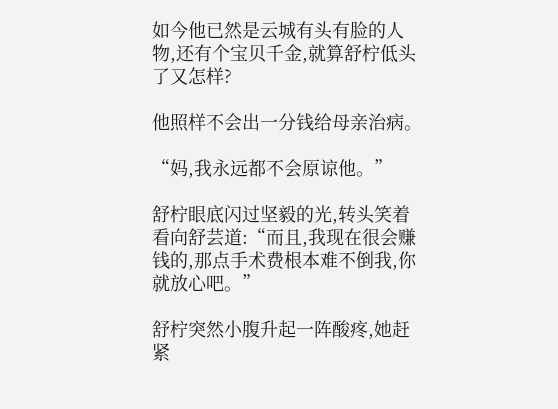如今他已然是云城有头有脸的人物,还有个宝贝千金,就算舒柠低头了又怎样?

他照样不会出一分钱给母亲治病。

“妈,我永远都不会原谅他。”

舒柠眼底闪过坚毅的光,转头笑着看向舒芸道:“而且,我现在很会赚钱的,那点手术费根本难不倒我,你就放心吧。”

舒柠突然小腹升起一阵酸疼,她赶紧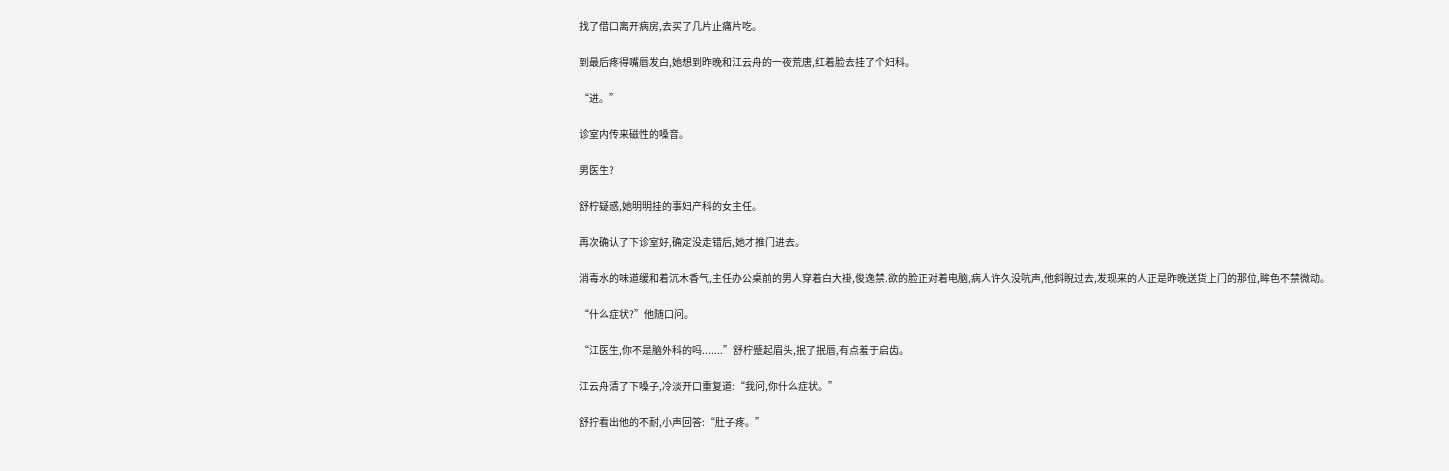找了借口离开病房,去买了几片止痛片吃。

到最后疼得嘴唇发白,她想到昨晚和江云舟的一夜荒唐,红着脸去挂了个妇科。

“进。”

诊室内传来磁性的嗓音。

男医生?

舒柠疑惑,她明明挂的事妇产科的女主任。

再次确认了下诊室好,确定没走错后,她才推门进去。

消毒水的味道缓和着沉木香气,主任办公桌前的男人穿着白大褂,俊逸禁.欲的脸正对着电脑,病人许久没吭声,他斜睨过去,发现来的人正是昨晚送货上门的那位,眸色不禁微动。

“什么症状?”他随口问。

“江医生,你不是脑外科的吗.......”舒柠蹙起眉头,抿了抿唇,有点羞于启齿。

江云舟清了下嗓子,冷淡开口重复道:“我问,你什么症状。”

舒拧看出他的不耐,小声回答:“肚子疼。”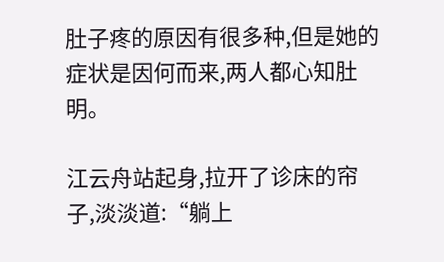肚子疼的原因有很多种,但是她的症状是因何而来,两人都心知肚明。

江云舟站起身,拉开了诊床的帘子,淡淡道:“躺上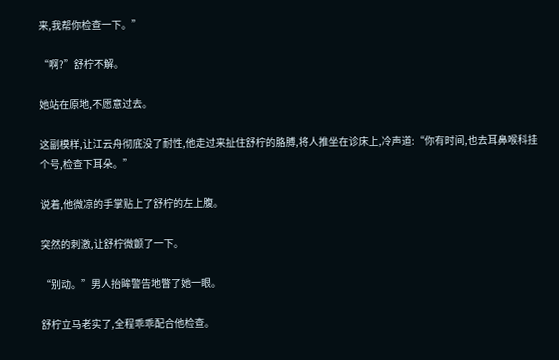来,我帮你检查一下。”

“啊?”舒柠不解。

她站在原地,不愿意过去。

这副模样,让江云舟彻底没了耐性,他走过来扯住舒柠的胳膊,将人推坐在诊床上,冷声道:“你有时间,也去耳鼻喉科挂个号,检查下耳朵。”

说着,他微凉的手掌贴上了舒柠的左上腹。

突然的刺激,让舒柠微颤了一下。

“别动。”男人抬眸警告地瞥了她一眼。

舒柠立马老实了,全程乖乖配合他检查。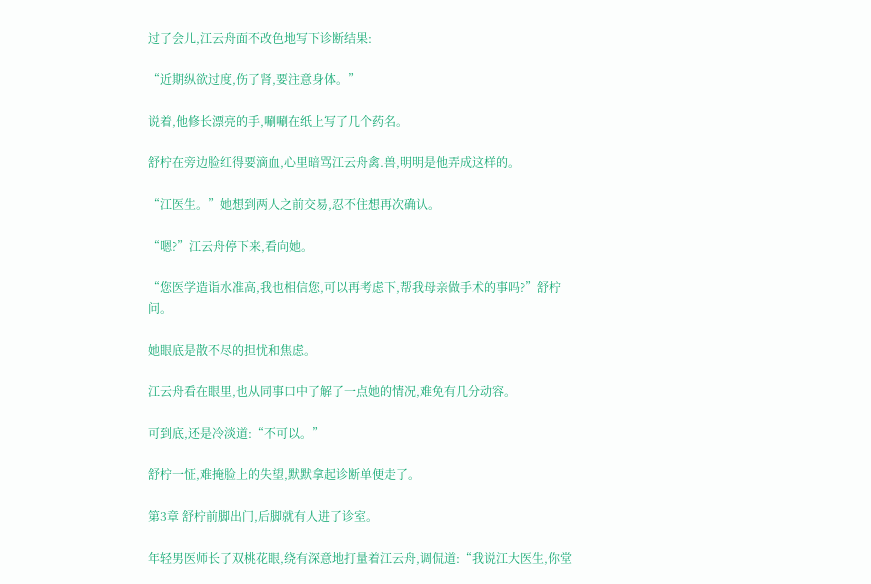过了会儿,江云舟面不改色地写下诊断结果:

“近期纵欲过度,伤了肾,要注意身体。”

说着,他修长漂亮的手,唰唰在纸上写了几个药名。

舒柠在旁边脸红得要滴血,心里暗骂江云舟禽.兽,明明是他弄成这样的。

“江医生。”她想到两人之前交易,忍不住想再次确认。

“嗯?”江云舟停下来,看向她。

“您医学造诣水准高,我也相信您,可以再考虑下,帮我母亲做手术的事吗?”舒柠问。

她眼底是散不尽的担忧和焦虑。

江云舟看在眼里,也从同事口中了解了一点她的情况,难免有几分动容。

可到底,还是冷淡道:“不可以。”

舒柠一怔,难掩脸上的失望,默默拿起诊断单便走了。

第3章 舒柠前脚出门,后脚就有人进了诊室。

年轻男医师长了双桃花眼,绕有深意地打量着江云舟,调侃道:“我说江大医生,你堂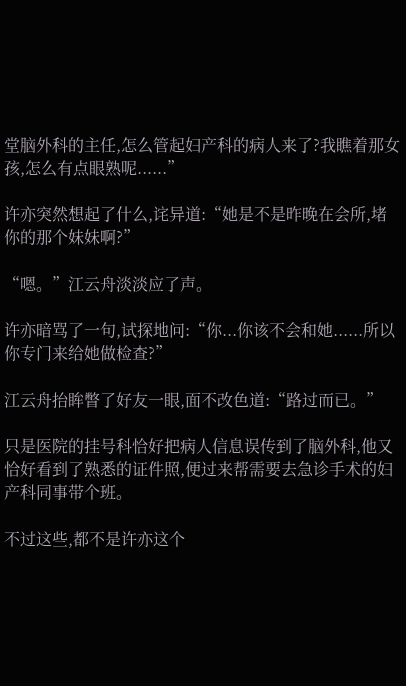堂脑外科的主任,怎么管起妇产科的病人来了?我瞧着那女孩,怎么有点眼熟呢......”

许亦突然想起了什么,诧异道:“她是不是昨晚在会所,堵你的那个妹妹啊?”

“嗯。”江云舟淡淡应了声。

许亦暗骂了一句,试探地问:“你...你该不会和她......所以你专门来给她做检查?”

江云舟抬眸瞥了好友一眼,面不改色道:“路过而已。”

只是医院的挂号科恰好把病人信息误传到了脑外科,他又恰好看到了熟悉的证件照,便过来帮需要去急诊手术的妇产科同事带个班。

不过这些,都不是许亦这个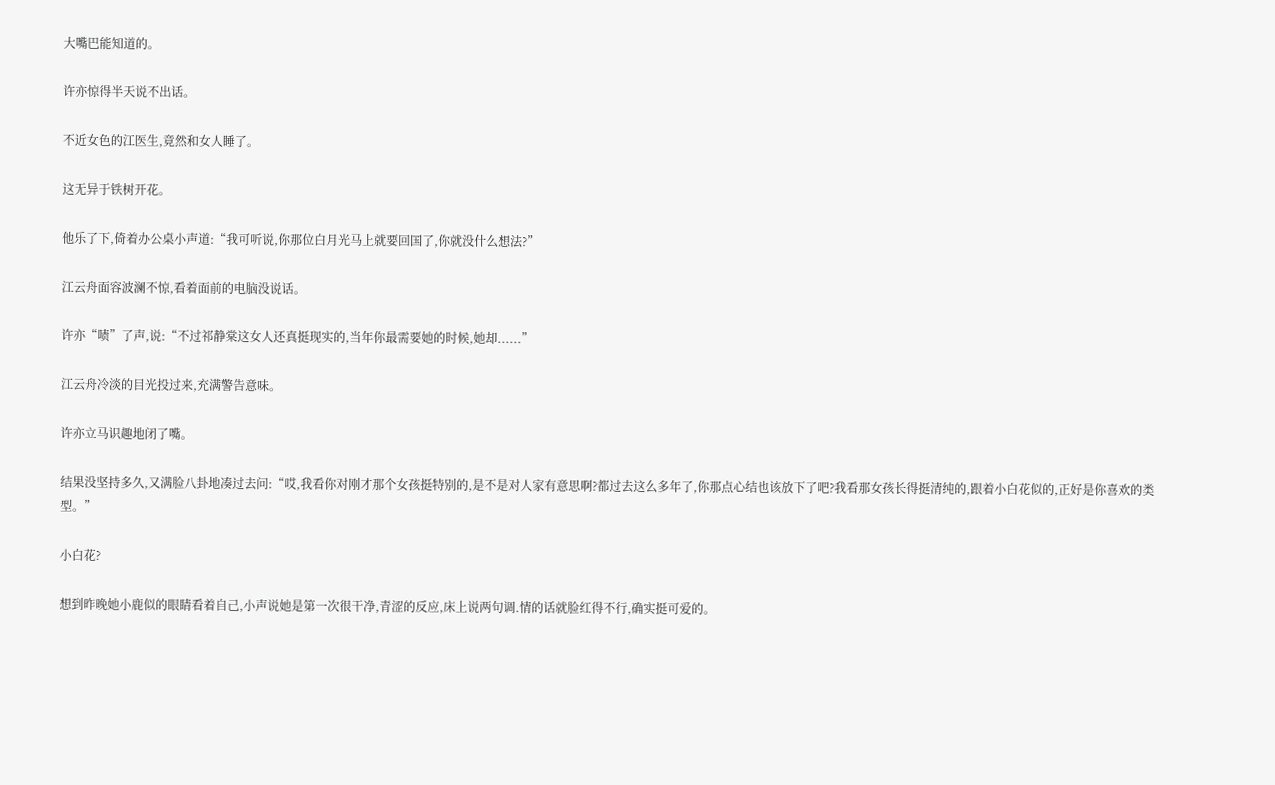大嘴巴能知道的。

许亦惊得半天说不出话。

不近女色的江医生,竟然和女人睡了。

这无异于铁树开花。

他乐了下,倚着办公桌小声道:“我可听说,你那位白月光马上就要回国了,你就没什么想法?”

江云舟面容波澜不惊,看着面前的电脑没说话。

许亦“啧”了声,说:“不过祁静棠这女人还真挺现实的,当年你最需要她的时候,她却......”

江云舟冷淡的目光投过来,充满警告意味。

许亦立马识趣地闭了嘴。

结果没坚持多久,又满脸八卦地凑过去问:“哎,我看你对刚才那个女孩挺特别的,是不是对人家有意思啊?都过去这么多年了,你那点心结也该放下了吧?我看那女孩长得挺清纯的,跟着小白花似的,正好是你喜欢的类型。”

小白花?

想到昨晚她小鹿似的眼睛看着自己,小声说她是第一次很干净,青涩的反应,床上说两句调.情的话就脸红得不行,确实挺可爱的。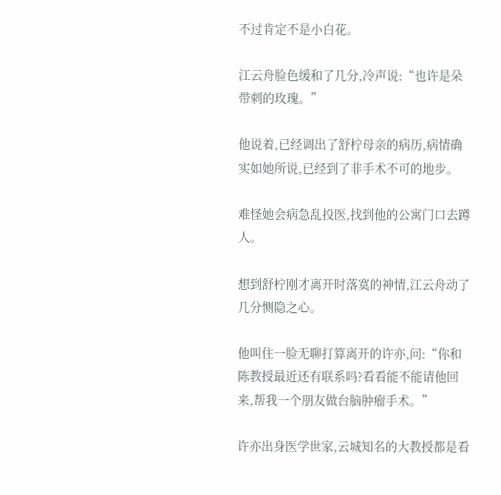不过肯定不是小白花。

江云舟脸色缓和了几分,冷声说:“也许是朵带刺的玫瑰。”

他说着,已经调出了舒柠母亲的病历,病情确实如她所说,已经到了非手术不可的地步。

难怪她会病急乱投医,找到他的公寓门口去蹲人。

想到舒柠刚才离开时落寞的神情,江云舟动了几分恻隐之心。

他叫住一脸无聊打算离开的许亦,问:“你和陈教授最近还有联系吗?看看能不能请他回来,帮我一个朋友做台脑肿瘤手术。”

许亦出身医学世家,云城知名的大教授都是看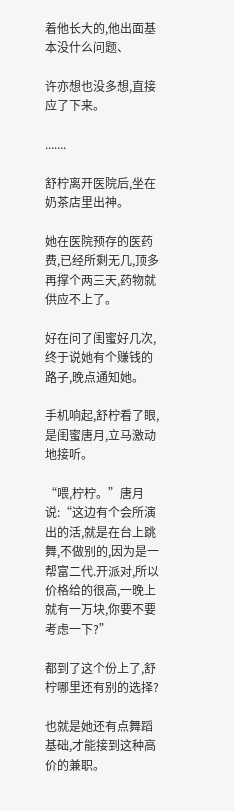着他长大的,他出面基本没什么问题、

许亦想也没多想,直接应了下来。

.......

舒柠离开医院后,坐在奶茶店里出神。

她在医院预存的医药费,已经所剩无几,顶多再撑个两三天,药物就供应不上了。

好在问了闺蜜好几次,终于说她有个赚钱的路子,晚点通知她。

手机响起,舒柠看了眼,是闺蜜唐月,立马激动地接听。

“喂,柠柠。”唐月说:“这边有个会所演出的活,就是在台上跳舞,不做别的,因为是一帮富二代.开派对,所以价格给的很高,一晚上就有一万块,你要不要考虑一下?”

都到了这个份上了,舒柠哪里还有别的选择?

也就是她还有点舞蹈基础,才能接到这种高价的兼职。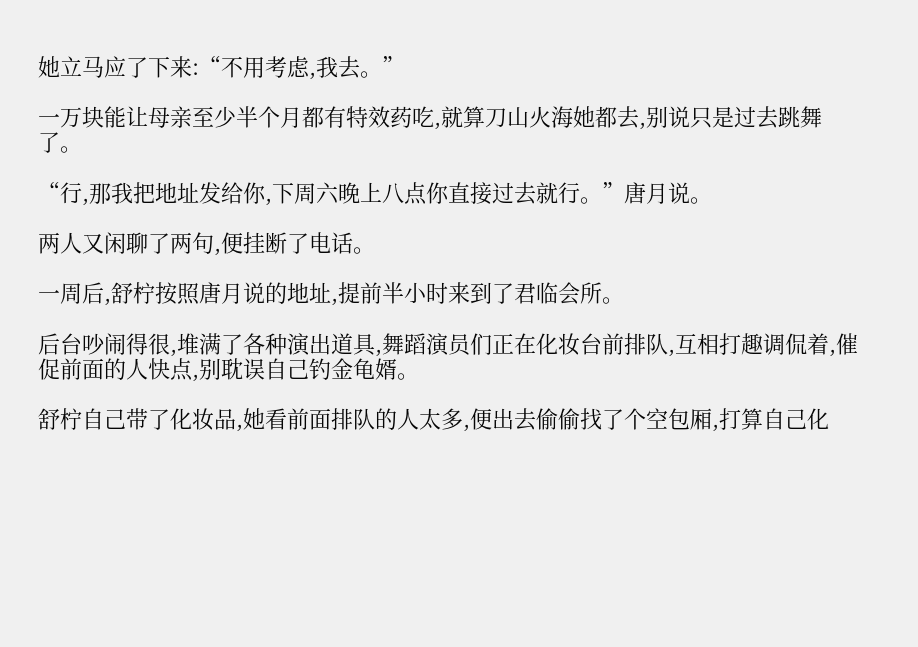她立马应了下来:“不用考虑,我去。”

一万块能让母亲至少半个月都有特效药吃,就算刀山火海她都去,别说只是过去跳舞了。

“行,那我把地址发给你,下周六晚上八点你直接过去就行。”唐月说。

两人又闲聊了两句,便挂断了电话。

一周后,舒柠按照唐月说的地址,提前半小时来到了君临会所。

后台吵闹得很,堆满了各种演出道具,舞蹈演员们正在化妆台前排队,互相打趣调侃着,催促前面的人快点,别耽误自己钓金龟婿。

舒柠自己带了化妆品,她看前面排队的人太多,便出去偷偷找了个空包厢,打算自己化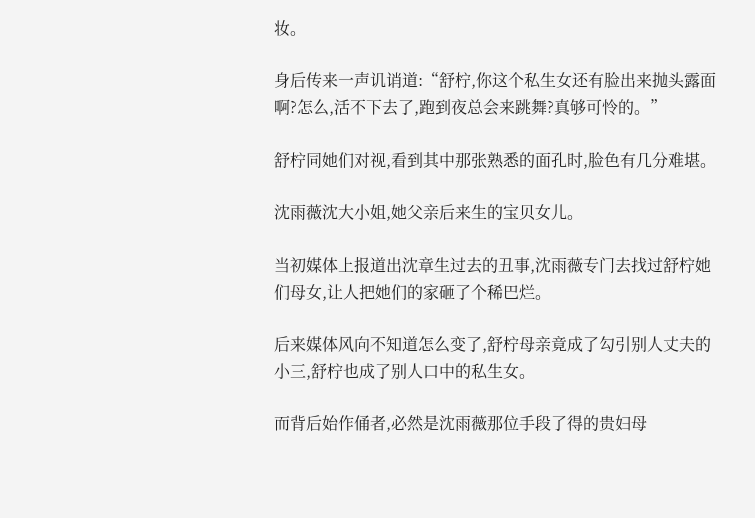妆。

身后传来一声讥诮道:“舒柠,你这个私生女还有脸出来抛头露面啊?怎么,活不下去了,跑到夜总会来跳舞?真够可怜的。”

舒柠同她们对视,看到其中那张熟悉的面孔时,脸色有几分难堪。

沈雨薇沈大小姐,她父亲后来生的宝贝女儿。

当初媒体上报道出沈章生过去的丑事,沈雨薇专门去找过舒柠她们母女,让人把她们的家砸了个稀巴烂。

后来媒体风向不知道怎么变了,舒柠母亲竟成了勾引别人丈夫的小三,舒柠也成了别人口中的私生女。

而背后始作俑者,必然是沈雨薇那位手段了得的贵妇母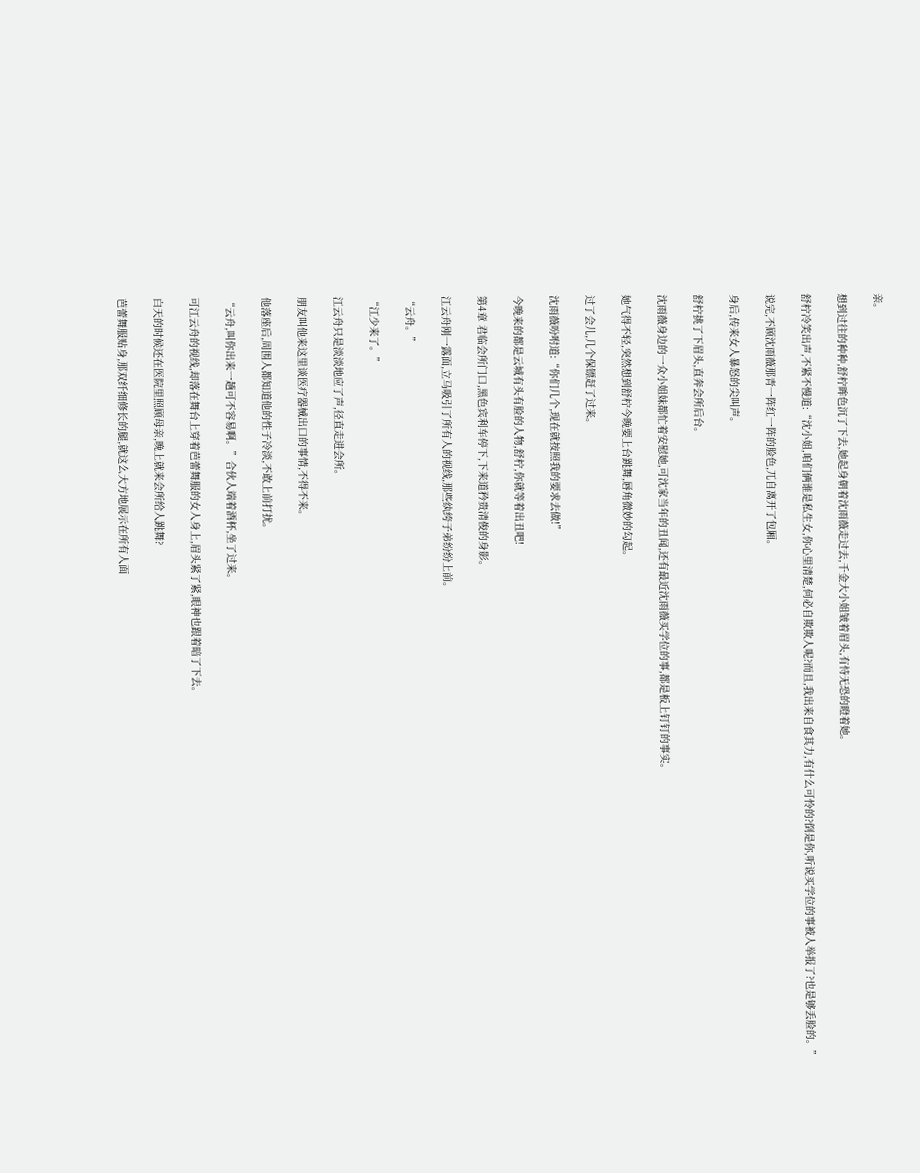亲。

想到过往的种种,舒柠眸色沉了下去,她起身朝着沈雨薇走过去,千金大小姐皱着眉头,有恃无恐的瞪着她。

舒柠冷笑出声,不紧不慢道:“沈小姐,咱们俩谁是私生女,你心里清楚,何必自欺欺人呢?而且,我出来自食其力,有什么可怜的?倒是你,听说买学位的事被人举报了?也是够丢脸的。”

说完,不顾沈雨薇那青一阵红一阵的脸色,兀自离开了包厢。

身后,传来女人暴怒的尖叫声。

舒柠挑了下眉头,直奔会所后台。

沈雨薇身边的一众小姐妹都忙着安慰她,可沈家当年的丑闻,还有最近沈雨薇买学位的事,都是板上钉钉的事实。

她气得不轻,突然想到舒柠今晚要上台跳舞,唇角微妙的勾起。

过了会儿,几个保镖赶了过来。

沈雨薇吩咐道:“你们几个,现在就按照我的要求去做!”

今晚来的都是云城有头有脸的人物,舒柠,你就等着出丑吧!

第4章 君临会所门口,黑色宾利车停下,下来道矜贵清俊的身影。

江云舟刚一露面,立马吸引了所有人的视线,那些纨绔子弟纷纷上前。

“云舟。”

“江少来了。”

江云舟只是淡淡地应了声,径直走进会所。

朋友叫他来这里谈医疗器械出口的事情,不得不来。

他落座后,周围人都知道他的性子冷淡,不敢上前打扰。

“云舟,叫你出来一趟可不容易啊。”合伙人端着酒杯,坐了过来。

可江云舟的视线,却落在舞台上穿着芭蕾舞服的女人身上,眉头紧了紧,眼神也跟着暗了下去。

白天的时候还在医院里照顾母亲,晚上就来会所给人跳舞?

芭蕾舞服贴身,那双纤细修长的腿,就这么大方地展示在所有人面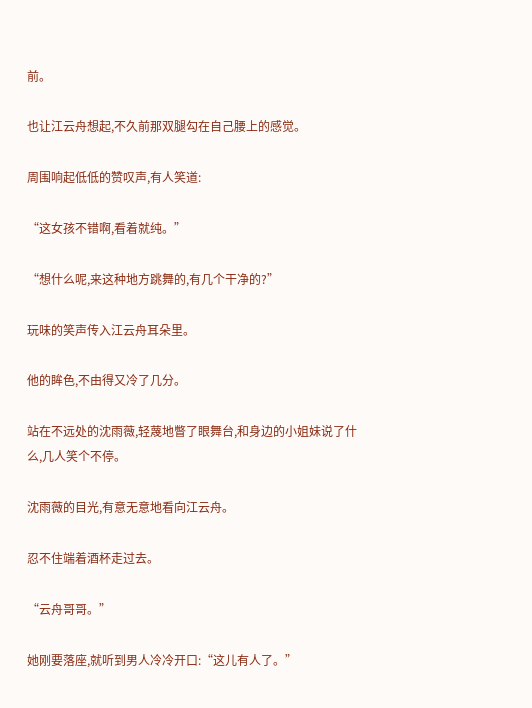前。

也让江云舟想起,不久前那双腿勾在自己腰上的感觉。

周围响起低低的赞叹声,有人笑道:

“这女孩不错啊,看着就纯。”

“想什么呢,来这种地方跳舞的,有几个干净的?”

玩味的笑声传入江云舟耳朵里。

他的眸色,不由得又冷了几分。

站在不远处的沈雨薇,轻蔑地瞥了眼舞台,和身边的小姐妹说了什么,几人笑个不停。

沈雨薇的目光,有意无意地看向江云舟。

忍不住端着酒杯走过去。

“云舟哥哥。”

她刚要落座,就听到男人冷冷开口:“这儿有人了。”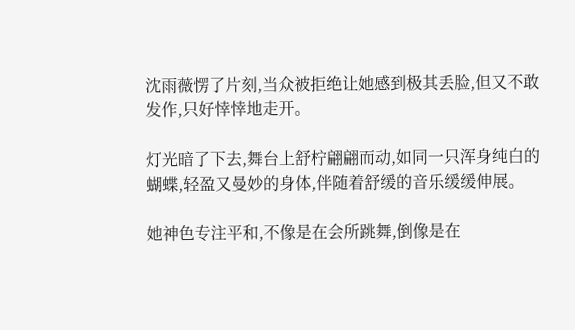沈雨薇愣了片刻,当众被拒绝让她感到极其丢脸,但又不敢发作,只好悻悻地走开。

灯光暗了下去,舞台上舒柠翩翩而动,如同一只浑身纯白的蝴蝶,轻盈又曼妙的身体,伴随着舒缓的音乐缓缓伸展。

她神色专注平和,不像是在会所跳舞,倒像是在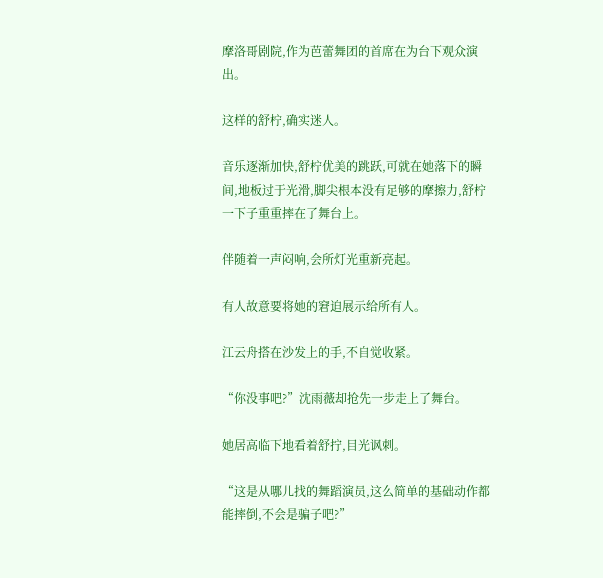摩洛哥剧院,作为芭蕾舞团的首席在为台下观众演出。

这样的舒柠,确实迷人。

音乐逐渐加快,舒柠优美的跳跃,可就在她落下的瞬间,地板过于光滑,脚尖根本没有足够的摩擦力,舒柠一下子重重摔在了舞台上。

伴随着一声闷响,会所灯光重新亮起。

有人故意要将她的窘迫展示给所有人。

江云舟搭在沙发上的手,不自觉收紧。

“你没事吧?”沈雨薇却抢先一步走上了舞台。

她居高临下地看着舒拧,目光讽刺。

“这是从哪儿找的舞蹈演员,这么简单的基础动作都能摔倒,不会是骗子吧?”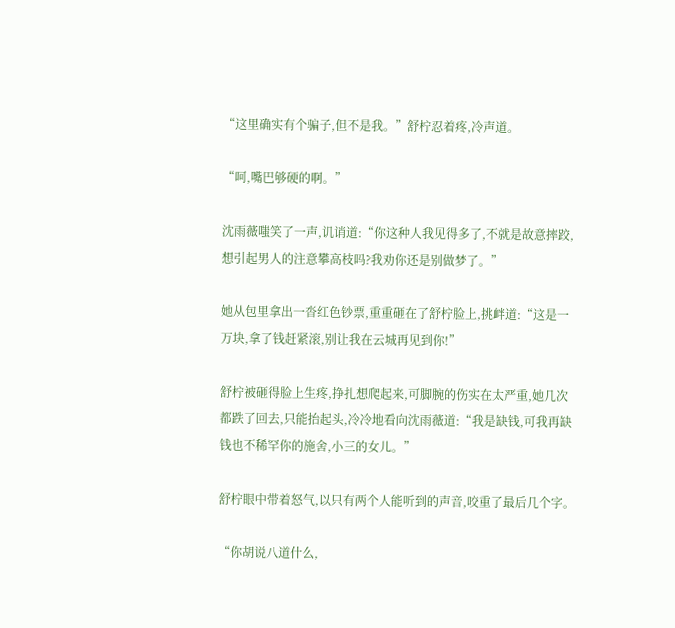“这里确实有个骗子,但不是我。”舒柠忍着疼,冷声道。

“呵,嘴巴够硬的啊。”

沈雨薇嗤笑了一声,讥诮道:“你这种人我见得多了,不就是故意摔跤,想引起男人的注意攀高枝吗?我劝你还是别做梦了。”

她从包里拿出一沓红色钞票,重重砸在了舒柠脸上,挑衅道:“这是一万块,拿了钱赶紧滚,别让我在云城再见到你!”

舒柠被砸得脸上生疼,挣扎想爬起来,可脚腕的伤实在太严重,她几次都跌了回去,只能抬起头,冷冷地看向沈雨薇道:“我是缺钱,可我再缺钱也不稀罕你的施舍,小三的女儿。”

舒柠眼中带着怒气,以只有两个人能听到的声音,咬重了最后几个字。

“你胡说八道什么,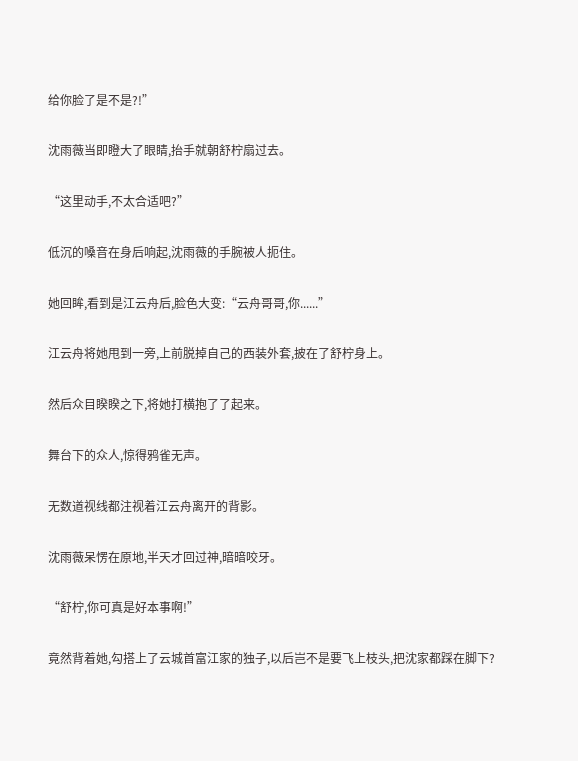给你脸了是不是?!”

沈雨薇当即瞪大了眼睛,抬手就朝舒柠扇过去。

“这里动手,不太合适吧?”

低沉的嗓音在身后响起,沈雨薇的手腕被人扼住。

她回眸,看到是江云舟后,脸色大变:“云舟哥哥,你......”

江云舟将她甩到一旁,上前脱掉自己的西装外套,披在了舒柠身上。

然后众目睽睽之下,将她打横抱了了起来。

舞台下的众人,惊得鸦雀无声。

无数道视线都注视着江云舟离开的背影。

沈雨薇呆愣在原地,半天才回过神,暗暗咬牙。

“舒柠,你可真是好本事啊!”

竟然背着她,勾搭上了云城首富江家的独子,以后岂不是要飞上枝头,把沈家都踩在脚下?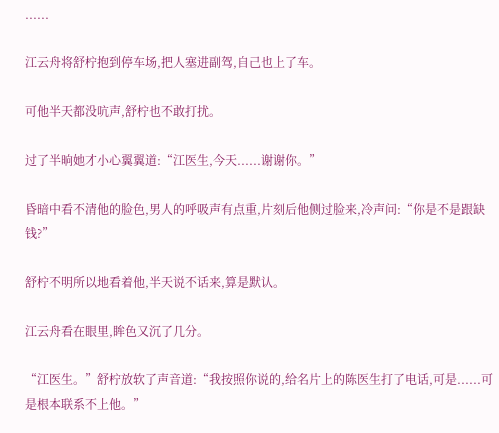......

江云舟将舒柠抱到停车场,把人塞进副驾,自己也上了车。

可他半天都没吭声,舒柠也不敢打扰。

过了半晌她才小心翼翼道:“江医生,今天......谢谢你。”

昏暗中看不清他的脸色,男人的呼吸声有点重,片刻后他侧过脸来,冷声问:“你是不是跟缺钱?”

舒柠不明所以地看着他,半天说不话来,算是默认。

江云舟看在眼里,眸色又沉了几分。

“江医生。”舒柠放软了声音道:“我按照你说的,给名片上的陈医生打了电话,可是......可是根本联系不上他。”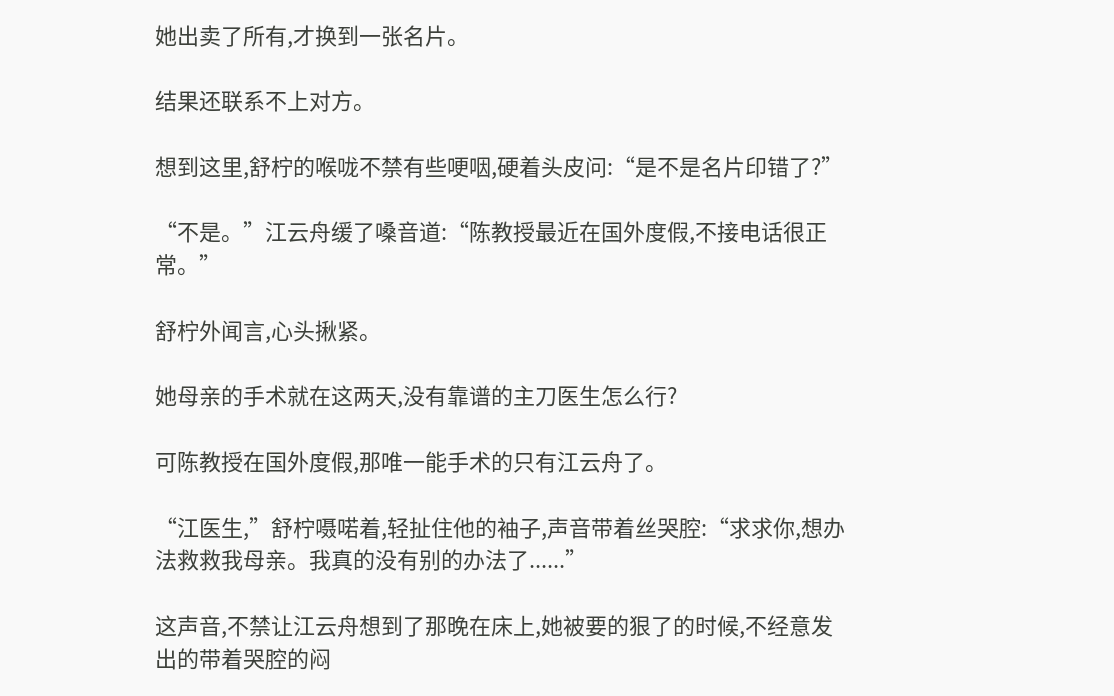她出卖了所有,才换到一张名片。

结果还联系不上对方。

想到这里,舒柠的喉咙不禁有些哽咽,硬着头皮问:“是不是名片印错了?”

“不是。”江云舟缓了嗓音道:“陈教授最近在国外度假,不接电话很正常。”

舒柠外闻言,心头揪紧。

她母亲的手术就在这两天,没有靠谱的主刀医生怎么行?

可陈教授在国外度假,那唯一能手术的只有江云舟了。

“江医生,”舒柠嗫喏着,轻扯住他的袖子,声音带着丝哭腔:“求求你,想办法救救我母亲。我真的没有别的办法了......”

这声音,不禁让江云舟想到了那晚在床上,她被要的狠了的时候,不经意发出的带着哭腔的闷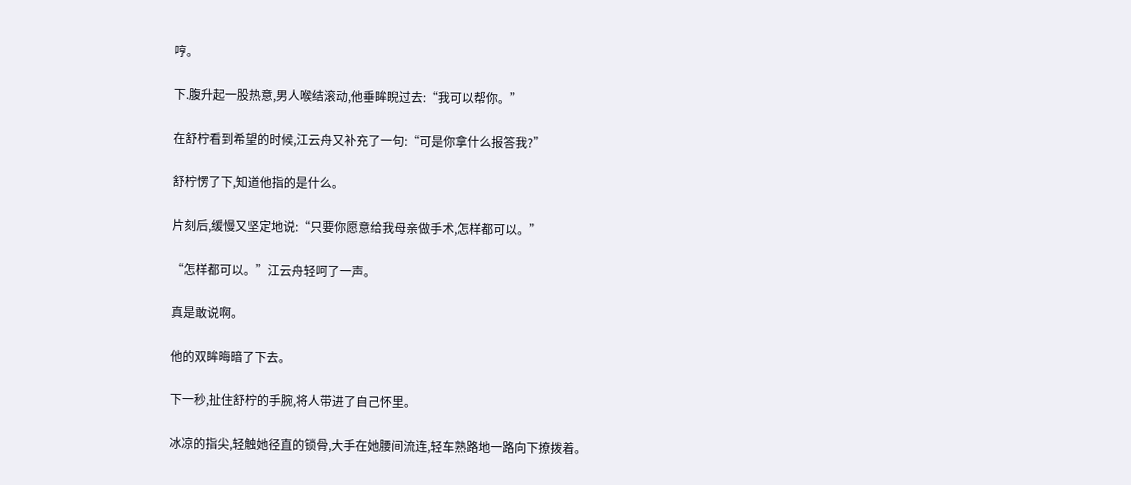哼。

下.腹升起一股热意,男人喉结滚动,他垂眸睨过去:“我可以帮你。”

在舒柠看到希望的时候,江云舟又补充了一句:“可是你拿什么报答我?”

舒柠愣了下,知道他指的是什么。

片刻后,缓慢又坚定地说:“只要你愿意给我母亲做手术,怎样都可以。”

“怎样都可以。”江云舟轻呵了一声。

真是敢说啊。

他的双眸晦暗了下去。

下一秒,扯住舒柠的手腕,将人带进了自己怀里。

冰凉的指尖,轻触她径直的锁骨,大手在她腰间流连,轻车熟路地一路向下撩拨着。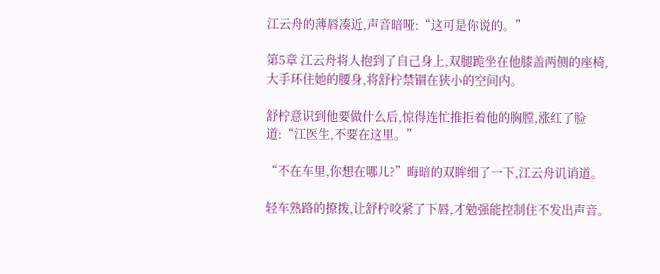江云舟的薄唇凑近,声音暗哑:“这可是你说的。”

第5章 江云舟将人抱到了自己身上,双腿跪坐在他膝盖两侧的座椅,大手环住她的腰身,将舒柠禁锢在狭小的空间内。

舒柠意识到他要做什么后,惊得连忙推拒着他的胸膛,涨红了脸道:“江医生,不要在这里。”

“不在车里,你想在哪儿?”晦暗的双眸细了一下,江云舟讥诮道。

轻车熟路的撩拨,让舒柠咬紧了下唇,才勉强能控制住不发出声音。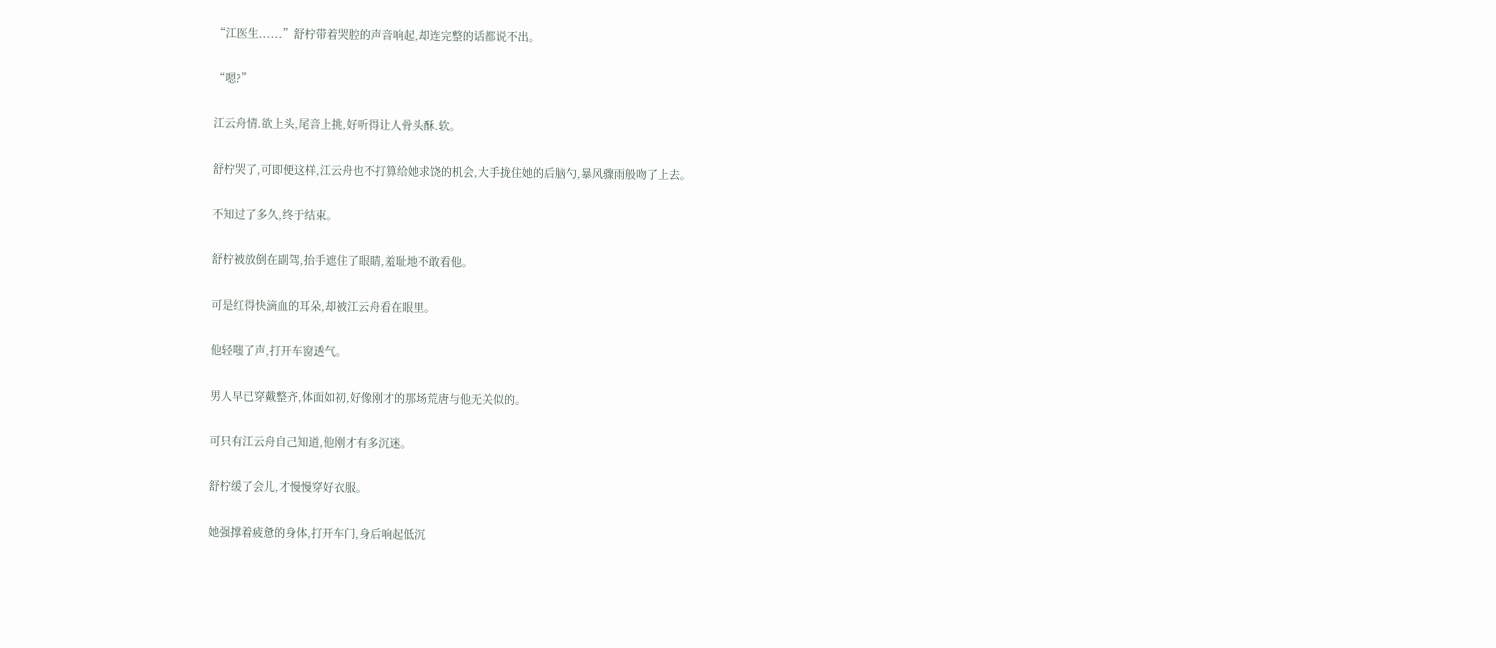“江医生......”舒柠带着哭腔的声音响起,却连完整的话都说不出。

“嗯?”

江云舟情.欲上头,尾音上挑,好听得让人骨头酥.软。

舒柠哭了,可即便这样,江云舟也不打算给她求饶的机会,大手拢住她的后脑勺,暴风骤雨般吻了上去。

不知过了多久,终于结束。

舒柠被放倒在副驾,抬手遮住了眼睛,羞耻地不敢看他。

可是红得快滴血的耳朵,却被江云舟看在眼里。

他轻嗤了声,打开车窗透气。

男人早已穿戴整齐,体面如初,好像刚才的那场荒唐与他无关似的。

可只有江云舟自己知道,他刚才有多沉迷。

舒柠缓了会儿,才慢慢穿好衣服。

她强撑着疲惫的身体,打开车门,身后响起低沉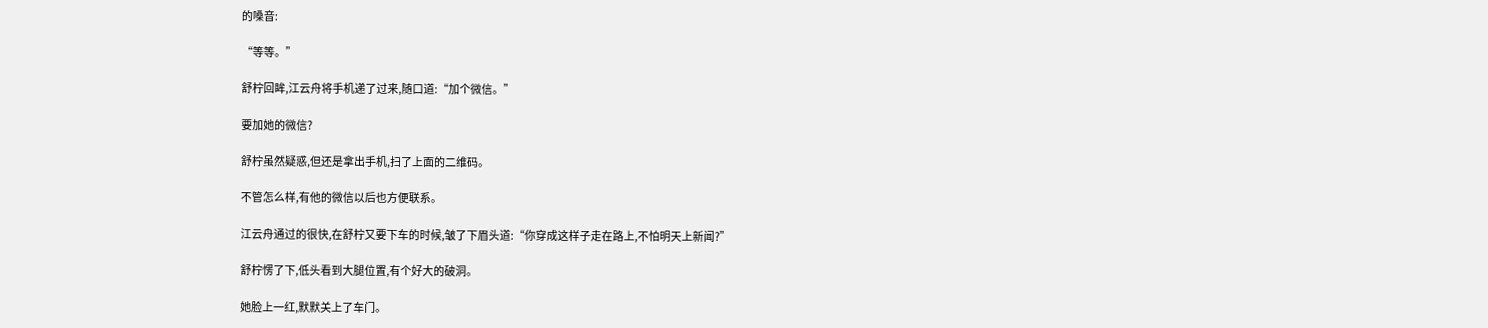的嗓音:

“等等。”

舒柠回眸,江云舟将手机递了过来,随口道:“加个微信。”

要加她的微信?

舒柠虽然疑惑,但还是拿出手机,扫了上面的二维码。

不管怎么样,有他的微信以后也方便联系。

江云舟通过的很快,在舒柠又要下车的时候,皱了下眉头道:“你穿成这样子走在路上,不怕明天上新闻?”

舒柠愣了下,低头看到大腿位置,有个好大的破洞。

她脸上一红,默默关上了车门。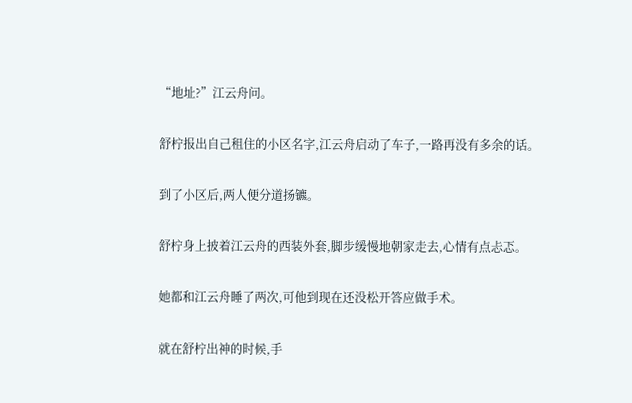“地址?”江云舟问。

舒柠报出自己租住的小区名字,江云舟启动了车子,一路再没有多余的话。

到了小区后,两人便分道扬镳。

舒柠身上披着江云舟的西装外套,脚步缓慢地朝家走去,心情有点忐忑。

她都和江云舟睡了两次,可他到现在还没松开答应做手术。

就在舒柠出神的时候,手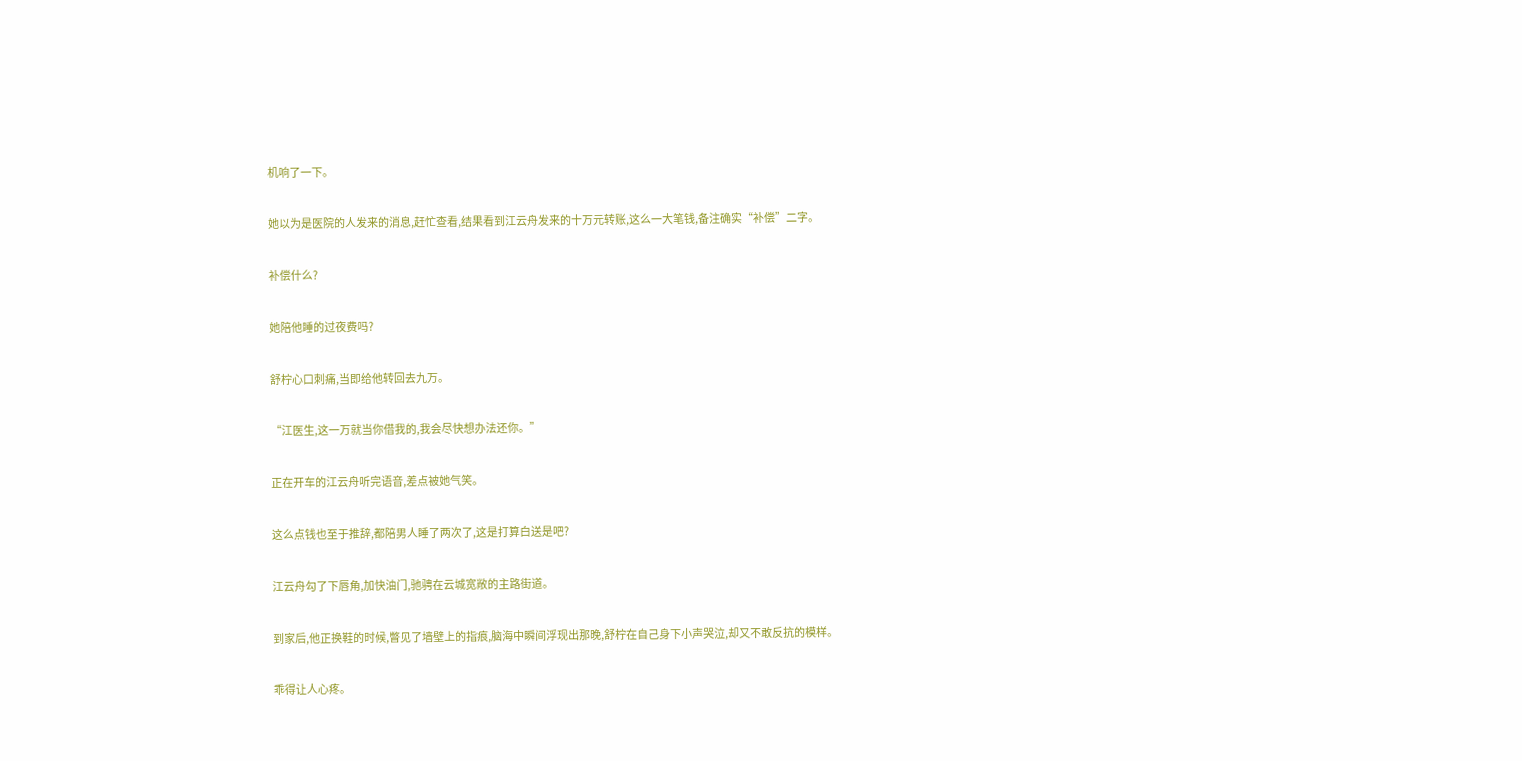机响了一下。

她以为是医院的人发来的消息,赶忙查看,结果看到江云舟发来的十万元转账,这么一大笔钱,备注确实“补偿”二字。

补偿什么?

她陪他睡的过夜费吗?

舒柠心口刺痛,当即给他转回去九万。

“江医生,这一万就当你借我的,我会尽快想办法还你。”

正在开车的江云舟听完语音,差点被她气笑。

这么点钱也至于推辞,都陪男人睡了两次了,这是打算白送是吧?

江云舟勾了下唇角,加快油门,驰骋在云城宽敞的主路街道。

到家后,他正换鞋的时候,瞥见了墙壁上的指痕,脑海中瞬间浮现出那晚,舒柠在自己身下小声哭泣,却又不敢反抗的模样。

乖得让人心疼。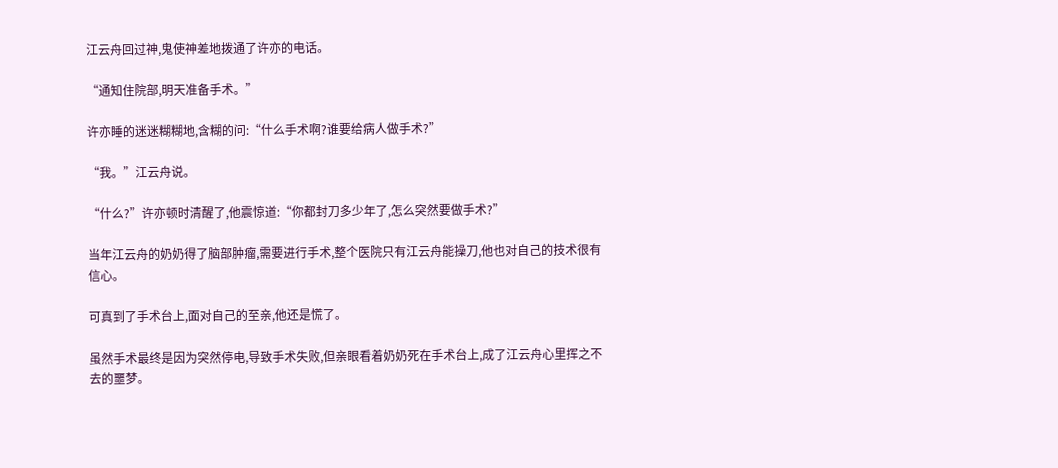江云舟回过神,鬼使神差地拨通了许亦的电话。

“通知住院部,明天准备手术。”

许亦睡的迷迷糊糊地,含糊的问:“什么手术啊?谁要给病人做手术?”

“我。”江云舟说。

“什么?”许亦顿时清醒了,他震惊道:“你都封刀多少年了,怎么突然要做手术?”

当年江云舟的奶奶得了脑部肿瘤,需要进行手术,整个医院只有江云舟能操刀,他也对自己的技术很有信心。

可真到了手术台上,面对自己的至亲,他还是慌了。

虽然手术最终是因为突然停电,导致手术失败,但亲眼看着奶奶死在手术台上,成了江云舟心里挥之不去的噩梦。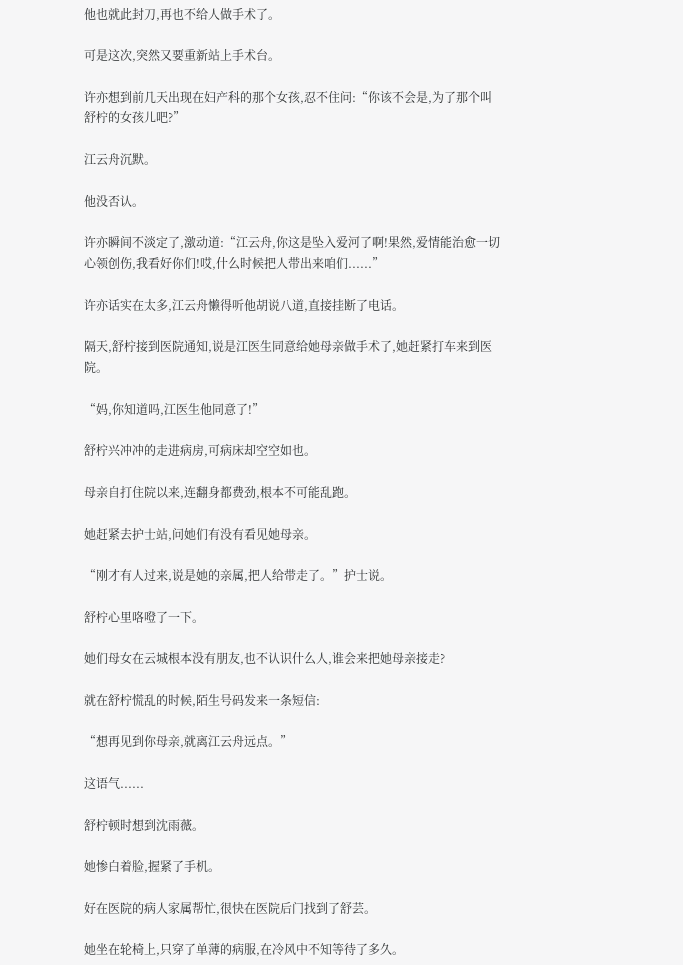他也就此封刀,再也不给人做手术了。

可是这次,突然又要重新站上手术台。

许亦想到前几天出现在妇产科的那个女孩,忍不住问:“你该不会是,为了那个叫舒柠的女孩儿吧?”

江云舟沉默。

他没否认。

许亦瞬间不淡定了,激动道:“江云舟,你这是坠入爱河了啊!果然,爱情能治愈一切心领创伤,我看好你们!哎,什么时候把人带出来咱们......”

许亦话实在太多,江云舟懒得听他胡说八道,直接挂断了电话。

隔天,舒柠接到医院通知,说是江医生同意给她母亲做手术了,她赶紧打车来到医院。

“妈,你知道吗,江医生他同意了!”

舒柠兴冲冲的走进病房,可病床却空空如也。

母亲自打住院以来,连翻身都费劲,根本不可能乱跑。

她赶紧去护士站,问她们有没有看见她母亲。

“刚才有人过来,说是她的亲属,把人给带走了。”护士说。

舒柠心里咯噔了一下。

她们母女在云城根本没有朋友,也不认识什么人,谁会来把她母亲接走?

就在舒柠慌乱的时候,陌生号码发来一条短信:

“想再见到你母亲,就离江云舟远点。”

这语气......

舒柠顿时想到沈雨薇。

她惨白着脸,握紧了手机。

好在医院的病人家属帮忙,很快在医院后门找到了舒芸。

她坐在轮椅上,只穿了单薄的病服,在冷风中不知等待了多久。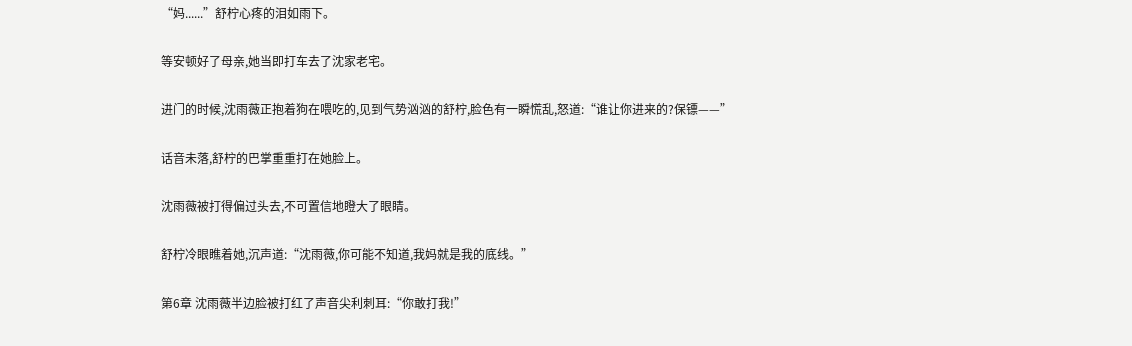“妈......”舒柠心疼的泪如雨下。

等安顿好了母亲,她当即打车去了沈家老宅。

进门的时候,沈雨薇正抱着狗在喂吃的,见到气势汹汹的舒柠,脸色有一瞬慌乱,怒道:“谁让你进来的?保镖——”

话音未落,舒柠的巴掌重重打在她脸上。

沈雨薇被打得偏过头去,不可置信地瞪大了眼睛。

舒柠冷眼瞧着她,沉声道:“沈雨薇,你可能不知道,我妈就是我的底线。”

第6章 沈雨薇半边脸被打红了声音尖利刺耳:“你敢打我!”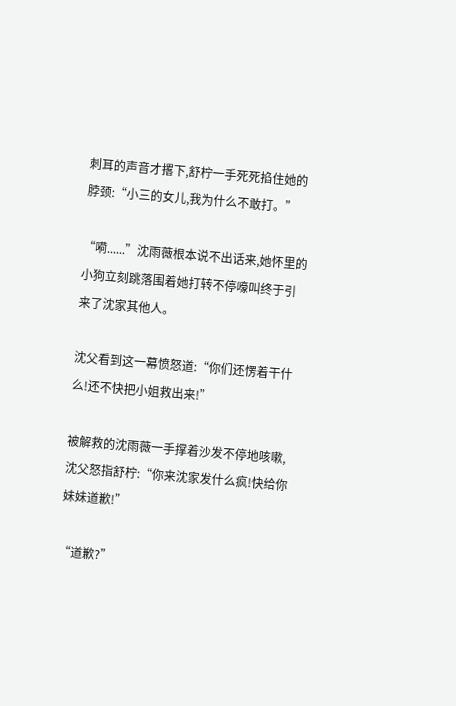刺耳的声音才撂下,舒柠一手死死掐住她的脖颈:“小三的女儿,我为什么不敢打。”

“嗬......”沈雨薇根本说不出话来,她怀里的小狗立刻跳落围着她打转不停嚎叫终于引来了沈家其他人。

沈父看到这一幕愤怒道:“你们还愣着干什么!还不快把小姐救出来!”

被解救的沈雨薇一手撑着沙发不停地咳嗽,沈父怒指舒柠:“你来沈家发什么疯!快给你妹妹道歉!”

“道歉?”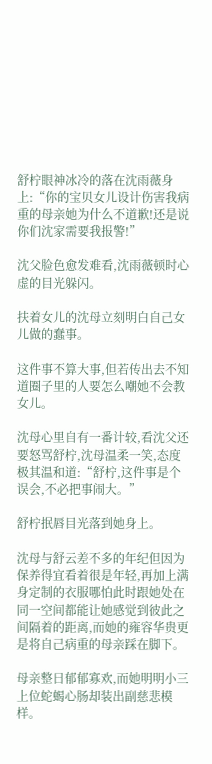舒柠眼神冰冷的落在沈雨薇身上:“你的宝贝女儿设计伤害我病重的母亲她为什么不道歉!还是说你们沈家需要我报警!”

沈父脸色愈发难看,沈雨薇顿时心虚的目光躲闪。

扶着女儿的沈母立刻明白自己女儿做的蠢事。

这件事不算大事,但若传出去不知道圈子里的人要怎么嘲她不会教女儿。

沈母心里自有一番计较,看沈父还要怒骂舒柠,沈母温柔一笑,态度极其温和道:“舒柠,这件事是个误会,不必把事闹大。”

舒柠抿唇目光落到她身上。

沈母与舒云差不多的年纪但因为保养得宜看着很是年轻,再加上满身定制的衣服哪怕此时跟她处在同一空间都能让她感觉到彼此之间隔着的距离,而她的雍容华贵更是将自己病重的母亲踩在脚下。

母亲整日郁郁寡欢,而她明明小三上位蛇蝎心肠却装出副慈悲模样。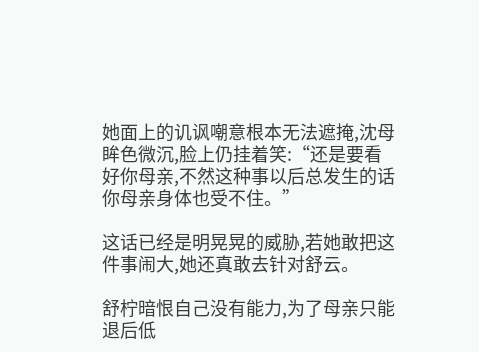她面上的讥讽嘲意根本无法遮掩,沈母眸色微沉,脸上仍挂着笑:“还是要看好你母亲,不然这种事以后总发生的话你母亲身体也受不住。”

这话已经是明晃晃的威胁,若她敢把这件事闹大,她还真敢去针对舒云。

舒柠暗恨自己没有能力,为了母亲只能退后低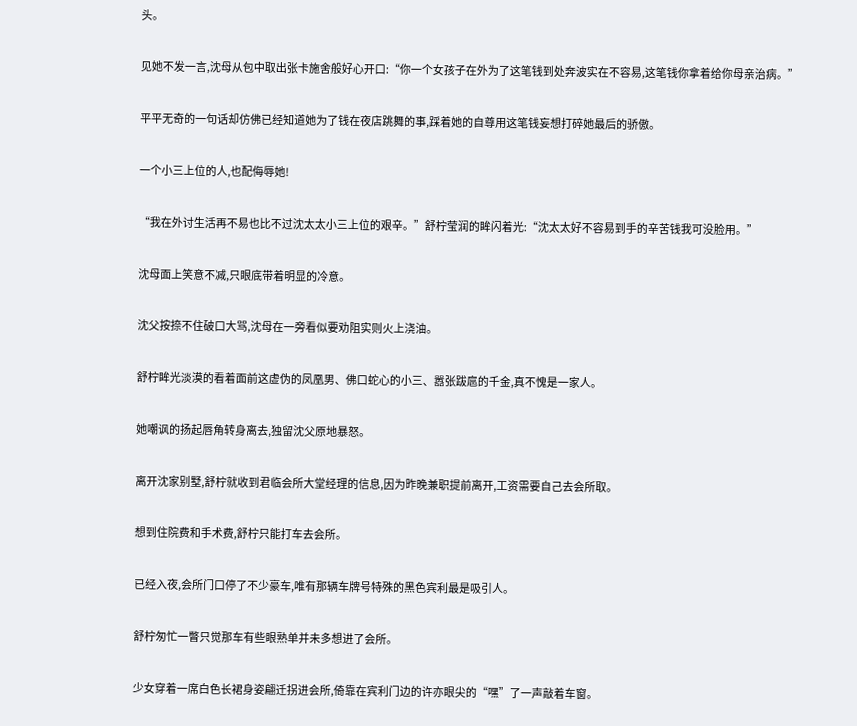头。

见她不发一言,沈母从包中取出张卡施舍般好心开口:“你一个女孩子在外为了这笔钱到处奔波实在不容易,这笔钱你拿着给你母亲治病。”

平平无奇的一句话却仿佛已经知道她为了钱在夜店跳舞的事,踩着她的自尊用这笔钱妄想打碎她最后的骄傲。

一个小三上位的人,也配侮辱她!

“我在外讨生活再不易也比不过沈太太小三上位的艰辛。”舒柠莹润的眸闪着光:“沈太太好不容易到手的辛苦钱我可没脸用。”

沈母面上笑意不减,只眼底带着明显的冷意。

沈父按捺不住破口大骂,沈母在一旁看似要劝阻实则火上浇油。

舒柠眸光淡漠的看着面前这虚伪的凤凰男、佛口蛇心的小三、嚣张跋扈的千金,真不愧是一家人。

她嘲讽的扬起唇角转身离去,独留沈父原地暴怒。

离开沈家别墅,舒柠就收到君临会所大堂经理的信息,因为昨晚兼职提前离开,工资需要自己去会所取。

想到住院费和手术费,舒柠只能打车去会所。

已经入夜,会所门口停了不少豪车,唯有那辆车牌号特殊的黑色宾利最是吸引人。

舒柠匆忙一瞥只觉那车有些眼熟单并未多想进了会所。

少女穿着一席白色长裙身姿翩迁拐进会所,倚靠在宾利门边的许亦眼尖的“嘿”了一声敲着车窗。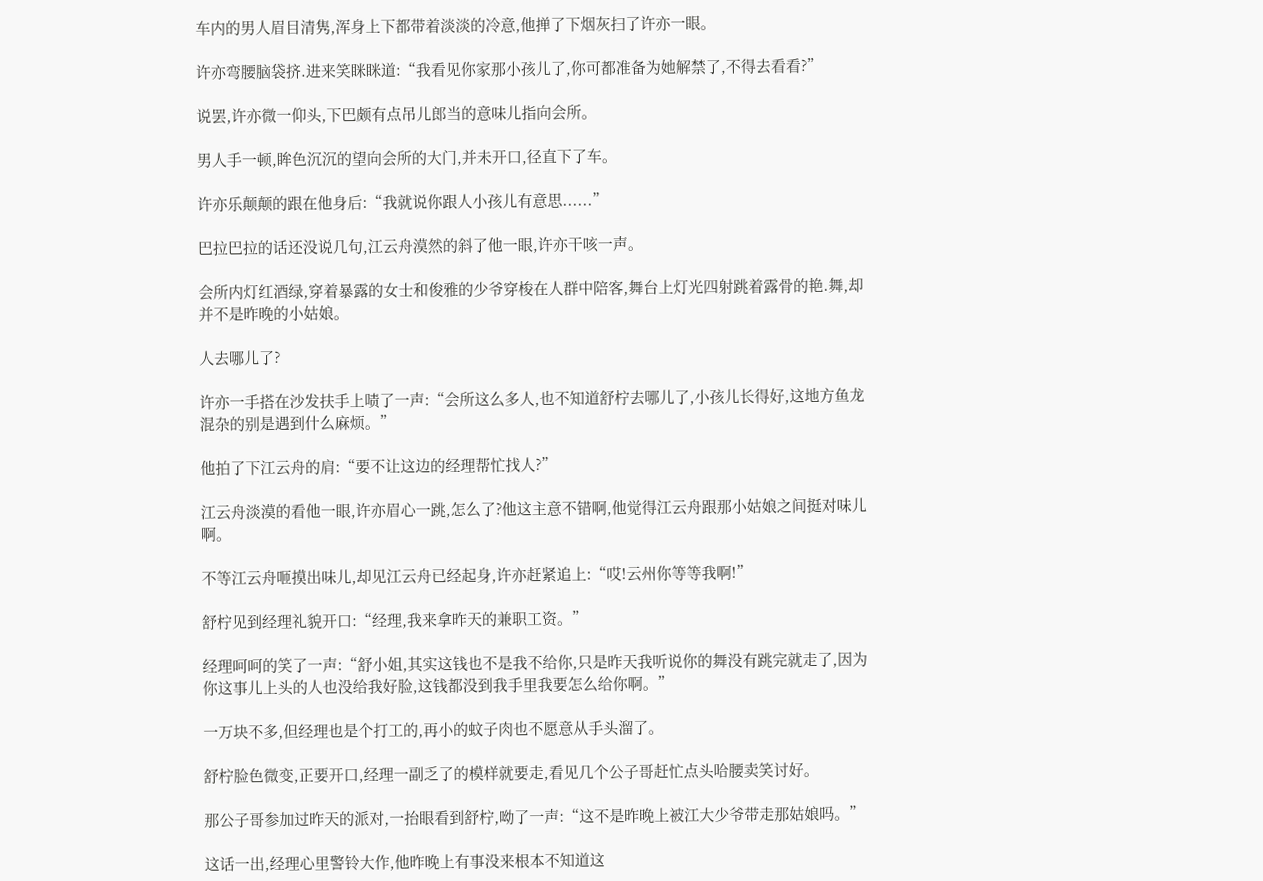车内的男人眉目清隽,浑身上下都带着淡淡的冷意,他掸了下烟灰扫了许亦一眼。

许亦弯腰脑袋挤.进来笑眯眯道:“我看见你家那小孩儿了,你可都准备为她解禁了,不得去看看?”

说罢,许亦微一仰头,下巴颇有点吊儿郎当的意味儿指向会所。

男人手一顿,眸色沉沉的望向会所的大门,并未开口,径直下了车。

许亦乐颠颠的跟在他身后:“我就说你跟人小孩儿有意思......”

巴拉巴拉的话还没说几句,江云舟漠然的斜了他一眼,许亦干咳一声。

会所内灯红酒绿,穿着暴露的女士和俊雅的少爷穿梭在人群中陪客,舞台上灯光四射跳着露骨的艳.舞,却并不是昨晚的小姑娘。

人去哪儿了?

许亦一手搭在沙发扶手上啧了一声:“会所这么多人,也不知道舒柠去哪儿了,小孩儿长得好,这地方鱼龙混杂的别是遇到什么麻烦。”

他拍了下江云舟的肩:“要不让这边的经理帮忙找人?”

江云舟淡漠的看他一眼,许亦眉心一跳,怎么了?他这主意不错啊,他觉得江云舟跟那小姑娘之间挺对味儿啊。

不等江云舟咂摸出味儿,却见江云舟已经起身,许亦赶紧追上:“哎!云州你等等我啊!”

舒柠见到经理礼貌开口:“经理,我来拿昨天的兼职工资。”

经理呵呵的笑了一声:“舒小姐,其实这钱也不是我不给你,只是昨天我听说你的舞没有跳完就走了,因为你这事儿上头的人也没给我好脸,这钱都没到我手里我要怎么给你啊。”

一万块不多,但经理也是个打工的,再小的蚊子肉也不愿意从手头溜了。

舒柠脸色微变,正要开口,经理一副乏了的模样就要走,看见几个公子哥赶忙点头哈腰卖笑讨好。

那公子哥参加过昨天的派对,一抬眼看到舒柠,呦了一声:“这不是昨晚上被江大少爷带走那姑娘吗。”

这话一出,经理心里警铃大作,他昨晚上有事没来根本不知道这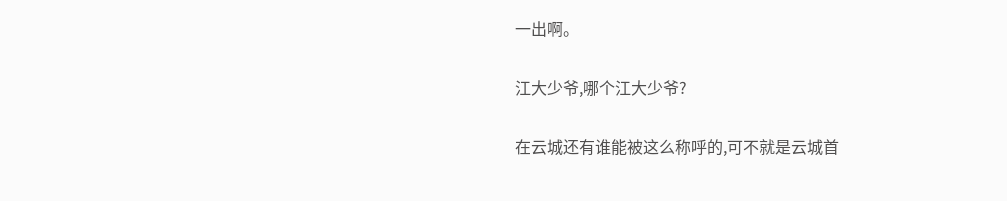一出啊。

江大少爷,哪个江大少爷?

在云城还有谁能被这么称呼的,可不就是云城首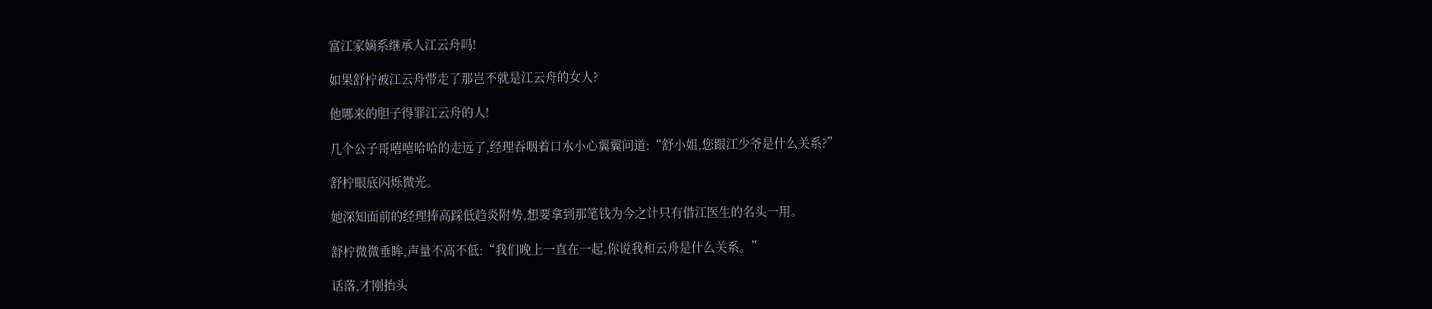富江家嫡系继承人江云舟吗!

如果舒柠被江云舟带走了那岂不就是江云舟的女人?

他哪来的胆子得罪江云舟的人!

几个公子哥嘻嘻哈哈的走远了,经理吞咽着口水小心翼翼问道:“舒小姐,您跟江少爷是什么关系?”

舒柠眼底闪烁微光。

她深知面前的经理捧高踩低趋炎附势,想要拿到那笔钱为今之计只有借江医生的名头一用。

舒柠微微垂眸,声量不高不低:“我们晚上一直在一起,你说我和云舟是什么关系。”

话落,才刚抬头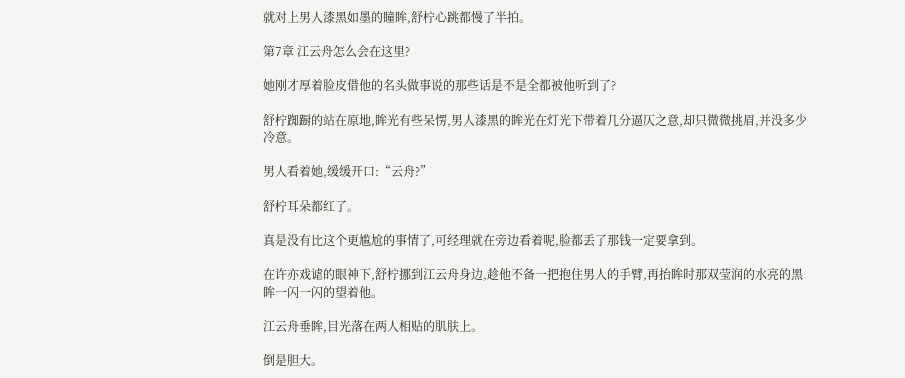就对上男人漆黑如墨的瞳眸,舒柠心跳都慢了半拍。

第7章 江云舟怎么会在这里?

她刚才厚着脸皮借他的名头做事说的那些话是不是全都被他听到了?

舒柠踟蹰的站在原地,眸光有些呆愣,男人漆黑的眸光在灯光下带着几分逼仄之意,却只微微挑眉,并没多少冷意。

男人看着她,缓缓开口:“云舟?”

舒柠耳朵都红了。

真是没有比这个更尴尬的事情了,可经理就在旁边看着呢,脸都丢了那钱一定要拿到。

在许亦戏谑的眼神下,舒柠挪到江云舟身边,趁他不备一把抱住男人的手臂,再抬眸时那双莹润的水亮的黑眸一闪一闪的望着他。

江云舟垂眸,目光落在两人相贴的肌肤上。

倒是胆大。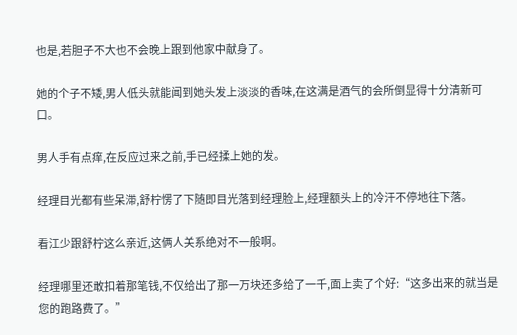也是,若胆子不大也不会晚上跟到他家中献身了。

她的个子不矮,男人低头就能闻到她头发上淡淡的香味,在这满是酒气的会所倒显得十分清新可口。

男人手有点痒,在反应过来之前,手已经揉上她的发。

经理目光都有些呆滞,舒柠愣了下随即目光落到经理脸上,经理额头上的冷汗不停地往下落。

看江少跟舒柠这么亲近,这俩人关系绝对不一般啊。

经理哪里还敢扣着那笔钱,不仅给出了那一万块还多给了一千,面上卖了个好:“这多出来的就当是您的跑路费了。”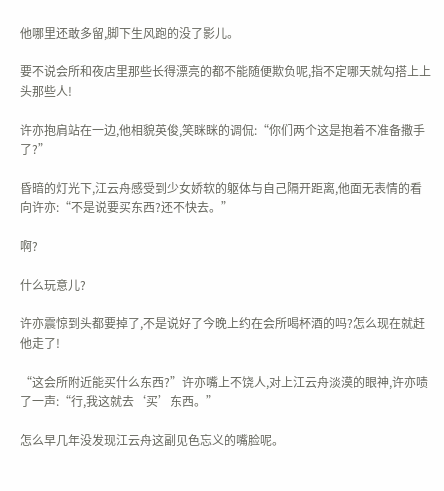他哪里还敢多留,脚下生风跑的没了影儿。

要不说会所和夜店里那些长得漂亮的都不能随便欺负呢,指不定哪天就勾搭上上头那些人!

许亦抱肩站在一边,他相貌英俊,笑眯眯的调侃:“你们两个这是抱着不准备撒手了?”

昏暗的灯光下,江云舟感受到少女娇软的躯体与自己隔开距离,他面无表情的看向许亦:“不是说要买东西?还不快去。”

啊?

什么玩意儿?

许亦震惊到头都要掉了,不是说好了今晚上约在会所喝杯酒的吗?怎么现在就赶他走了!

“这会所附近能买什么东西?”许亦嘴上不饶人,对上江云舟淡漠的眼神,许亦啧了一声:“行,我这就去‘买’东西。”

怎么早几年没发现江云舟这副见色忘义的嘴脸呢。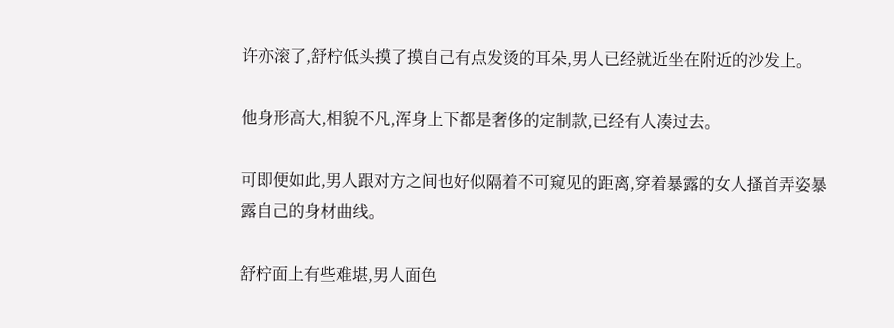许亦滚了,舒柠低头摸了摸自己有点发烫的耳朵,男人已经就近坐在附近的沙发上。

他身形高大,相貌不凡,浑身上下都是奢侈的定制款,已经有人凑过去。

可即便如此,男人跟对方之间也好似隔着不可窥见的距离,穿着暴露的女人搔首弄姿暴露自己的身材曲线。

舒柠面上有些难堪,男人面色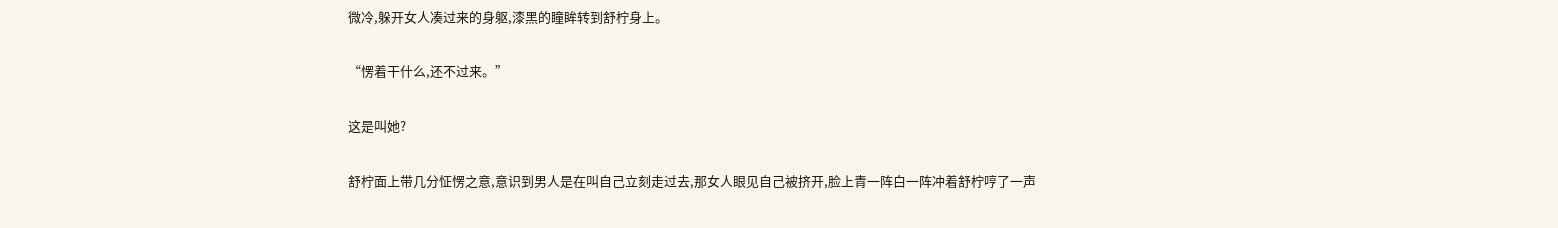微冷,躲开女人凑过来的身躯,漆黑的瞳眸转到舒柠身上。

“愣着干什么,还不过来。”

这是叫她?

舒柠面上带几分怔愣之意,意识到男人是在叫自己立刻走过去,那女人眼见自己被挤开,脸上青一阵白一阵冲着舒柠哼了一声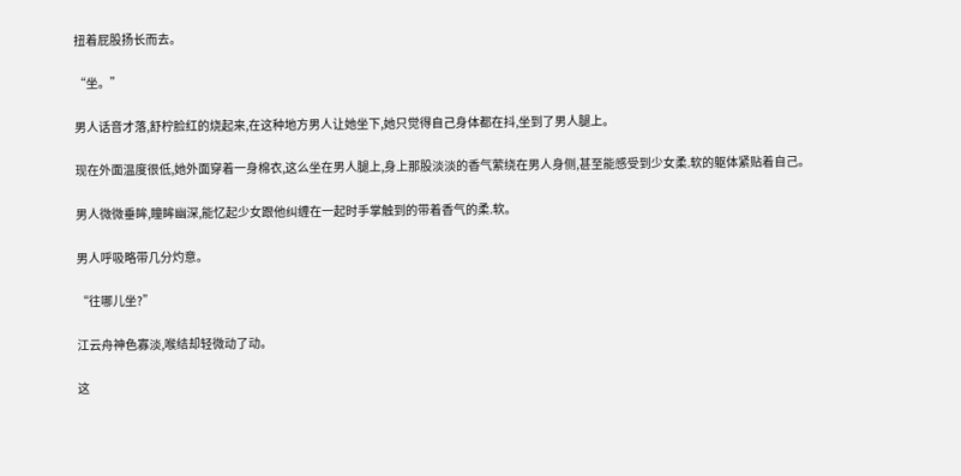扭着屁股扬长而去。

“坐。”

男人话音才落,舒柠脸红的烧起来,在这种地方男人让她坐下,她只觉得自己身体都在抖,坐到了男人腿上。

现在外面温度很低,她外面穿着一身棉衣,这么坐在男人腿上,身上那股淡淡的香气萦绕在男人身侧,甚至能感受到少女柔.软的躯体紧贴着自己。

男人微微垂眸,瞳眸幽深,能忆起少女跟他纠缠在一起时手掌触到的带着香气的柔.软。

男人呼吸略带几分灼意。

“往哪儿坐?”

江云舟神色寡淡,喉结却轻微动了动。

这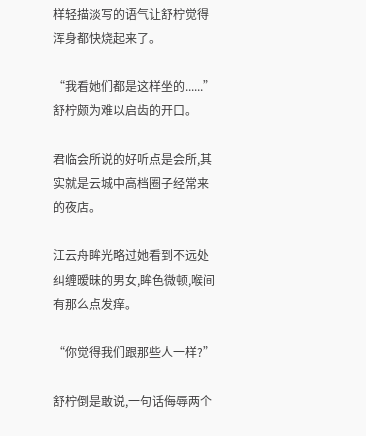样轻描淡写的语气让舒柠觉得浑身都快烧起来了。

“我看她们都是这样坐的......”舒柠颇为难以启齿的开口。

君临会所说的好听点是会所,其实就是云城中高档圈子经常来的夜店。

江云舟眸光略过她看到不远处纠缠暧昧的男女,眸色微顿,喉间有那么点发痒。

“你觉得我们跟那些人一样?”

舒柠倒是敢说,一句话侮辱两个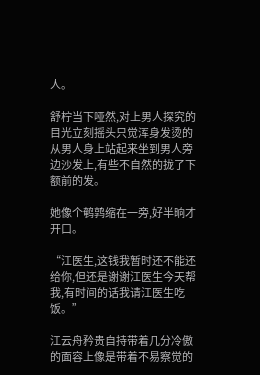人。

舒柠当下哑然,对上男人探究的目光立刻摇头只觉浑身发烫的从男人身上站起来坐到男人旁边沙发上,有些不自然的拢了下额前的发。

她像个鹌鹑缩在一旁,好半晌才开口。

“江医生,这钱我暂时还不能还给你,但还是谢谢江医生今天帮我,有时间的话我请江医生吃饭。”

江云舟矜贵自持带着几分冷傲的面容上像是带着不易察觉的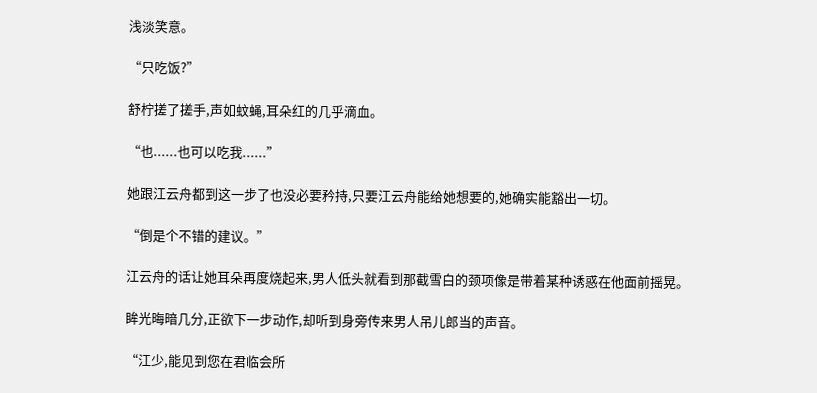浅淡笑意。

“只吃饭?”

舒柠搓了搓手,声如蚊蝇,耳朵红的几乎滴血。

“也......也可以吃我......”

她跟江云舟都到这一步了也没必要矜持,只要江云舟能给她想要的,她确实能豁出一切。

“倒是个不错的建议。”

江云舟的话让她耳朵再度烧起来,男人低头就看到那截雪白的颈项像是带着某种诱惑在他面前摇晃。

眸光晦暗几分,正欲下一步动作,却听到身旁传来男人吊儿郎当的声音。

“江少,能见到您在君临会所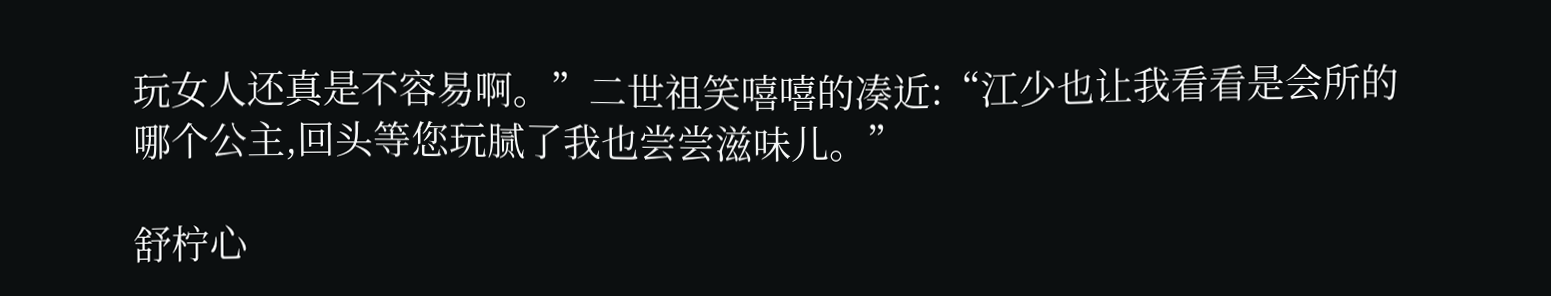玩女人还真是不容易啊。”二世祖笑嘻嘻的凑近:“江少也让我看看是会所的哪个公主,回头等您玩腻了我也尝尝滋味儿。”

舒柠心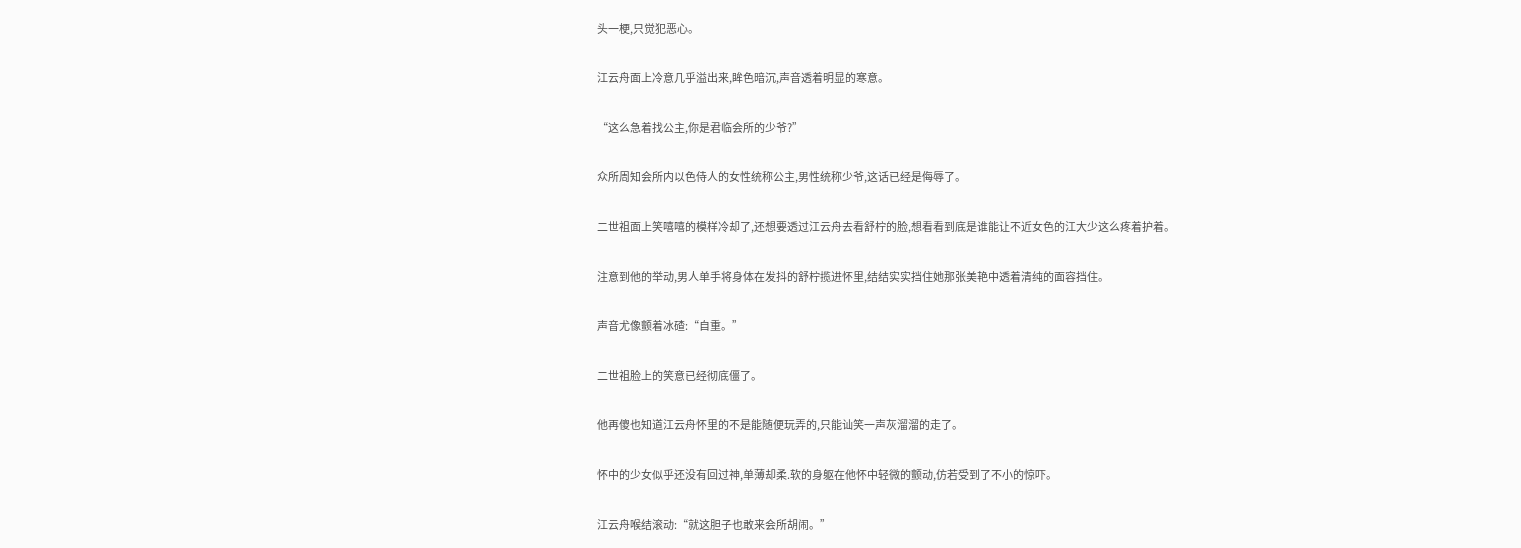头一梗,只觉犯恶心。

江云舟面上冷意几乎溢出来,眸色暗沉,声音透着明显的寒意。

“这么急着找公主,你是君临会所的少爷?”

众所周知会所内以色侍人的女性统称公主,男性统称少爷,这话已经是侮辱了。

二世祖面上笑嘻嘻的模样冷却了,还想要透过江云舟去看舒柠的脸,想看看到底是谁能让不近女色的江大少这么疼着护着。

注意到他的举动,男人单手将身体在发抖的舒柠揽进怀里,结结实实挡住她那张美艳中透着清纯的面容挡住。

声音尤像颤着冰碴:“自重。”

二世祖脸上的笑意已经彻底僵了。

他再傻也知道江云舟怀里的不是能随便玩弄的,只能讪笑一声灰溜溜的走了。

怀中的少女似乎还没有回过神,单薄却柔.软的身躯在他怀中轻微的颤动,仿若受到了不小的惊吓。

江云舟喉结滚动:“就这胆子也敢来会所胡闹。”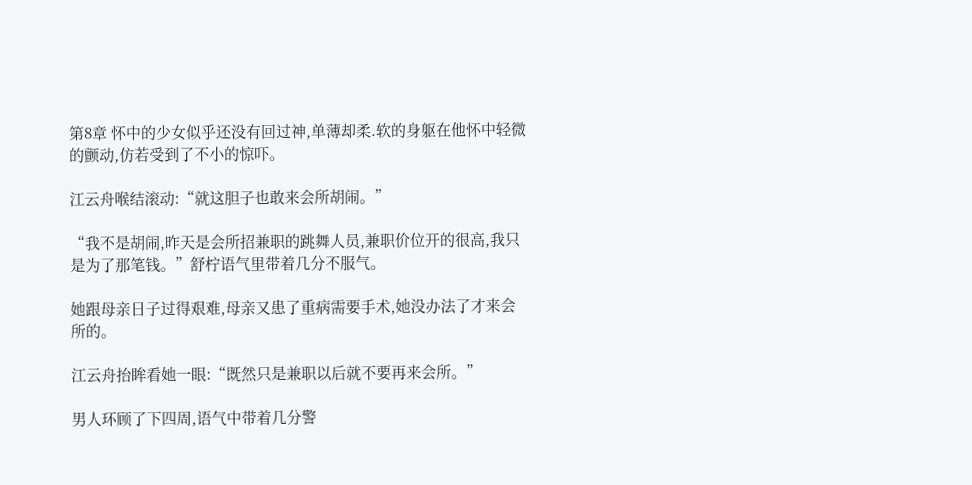第8章 怀中的少女似乎还没有回过神,单薄却柔.软的身躯在他怀中轻微的颤动,仿若受到了不小的惊吓。

江云舟喉结滚动:“就这胆子也敢来会所胡闹。”

“我不是胡闹,昨天是会所招兼职的跳舞人员,兼职价位开的很高,我只是为了那笔钱。”舒柠语气里带着几分不服气。

她跟母亲日子过得艰难,母亲又患了重病需要手术,她没办法了才来会所的。

江云舟抬眸看她一眼:“既然只是兼职以后就不要再来会所。”

男人环顾了下四周,语气中带着几分警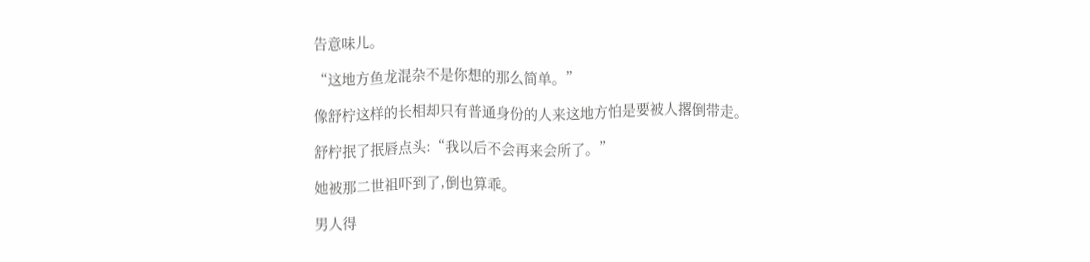告意味儿。

“这地方鱼龙混杂不是你想的那么简单。”

像舒柠这样的长相却只有普通身份的人来这地方怕是要被人撂倒带走。

舒柠抿了抿唇点头:“我以后不会再来会所了。”

她被那二世祖吓到了,倒也算乖。

男人得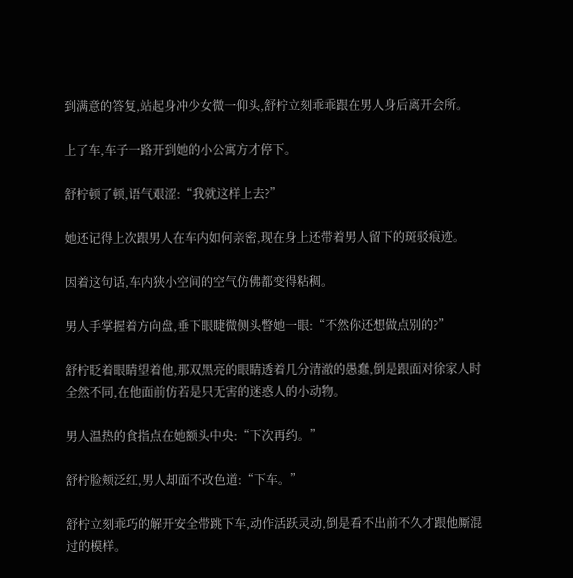到满意的答复,站起身冲少女微一仰头,舒柠立刻乖乖跟在男人身后离开会所。

上了车,车子一路开到她的小公寓方才停下。

舒柠顿了顿,语气艰涩:“我就这样上去?”

她还记得上次跟男人在车内如何亲密,现在身上还带着男人留下的斑驳痕迹。

因着这句话,车内狭小空间的空气仿佛都变得粘稠。

男人手掌握着方向盘,垂下眼睫微侧头瞥她一眼:“不然你还想做点别的?”

舒柠眨着眼睛望着他,那双黑亮的眼睛透着几分清澈的愚蠢,倒是跟面对徐家人时全然不同,在他面前仿若是只无害的迷惑人的小动物。

男人温热的食指点在她额头中央:“下次再约。”

舒柠脸颊泛红,男人却面不改色道:“下车。”

舒柠立刻乖巧的解开安全带跳下车,动作活跃灵动,倒是看不出前不久才跟他厮混过的模样。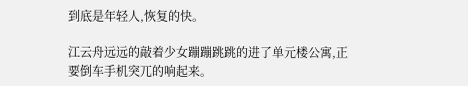到底是年轻人,恢复的快。

江云舟远远的敲着少女蹦蹦跳跳的进了单元楼公寓,正要倒车手机突兀的响起来。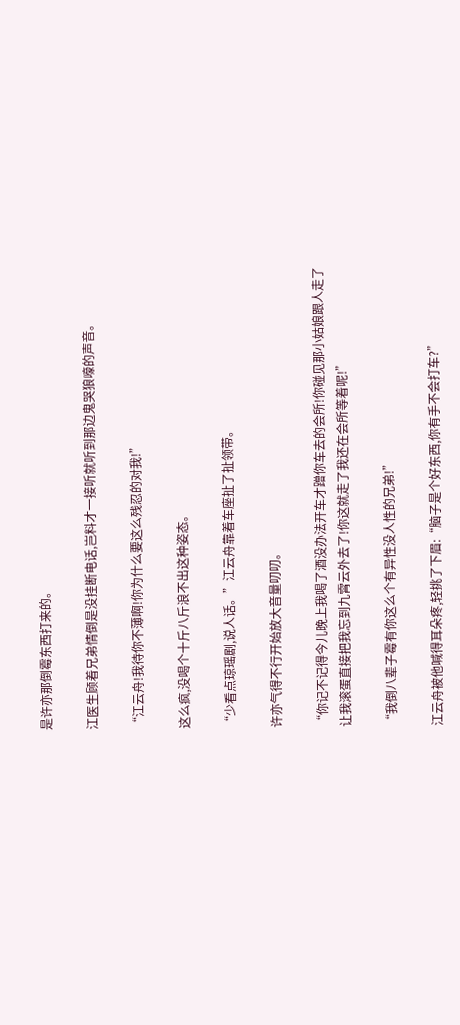是许亦那倒霉东西打来的。

江医生顾着兄弟情倒是没挂断电话,岂料才一接听就听到那边鬼哭狼嚎的声音。

“江云舟!我待你不薄啊!你为什么要这么残忍的对我!”

这么疯,没喝个十斤八斤浪不出这种姿态。

“少看点琼瑶剧,说人话。”江云舟靠着车座扯了扯领带。

许亦气得不行开始放大音量叨叨。

“你记不记得今儿晚上我喝了酒没办法开车才蹭你车去的会所!你碰见那小姑娘跟人走了让我滚蛋直接把我忘到九霄云外去了!你这就走了我还在会所等着呢!”

“我倒八辈子霉有你这么个有异性没人性的兄弟!”

江云舟被他喊得耳朵疼,轻挑了下眉:“脑子是个好东西,你有手不会打车?”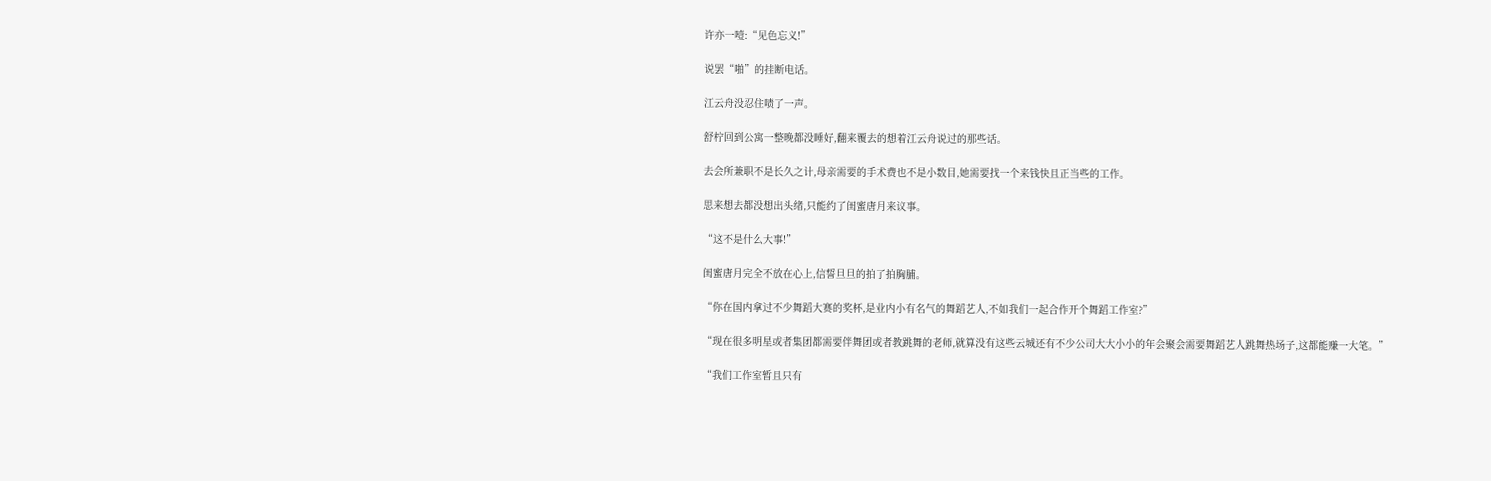许亦一噎:“见色忘义!”

说罢“啪”的挂断电话。

江云舟没忍住啧了一声。

舒柠回到公寓一整晚都没睡好,翻来覆去的想着江云舟说过的那些话。

去会所兼职不是长久之计,母亲需要的手术费也不是小数目,她需要找一个来钱快且正当些的工作。

思来想去都没想出头绪,只能约了闺蜜唐月来议事。

“这不是什么大事!”

闺蜜唐月完全不放在心上,信誓旦旦的拍了拍胸脯。

“你在国内拿过不少舞蹈大赛的奖杯,是业内小有名气的舞蹈艺人,不如我们一起合作开个舞蹈工作室?”

“现在很多明星或者集团都需要伴舞团或者教跳舞的老师,就算没有这些云城还有不少公司大大小小的年会聚会需要舞蹈艺人跳舞热场子,这都能赚一大笔。”

“我们工作室暂且只有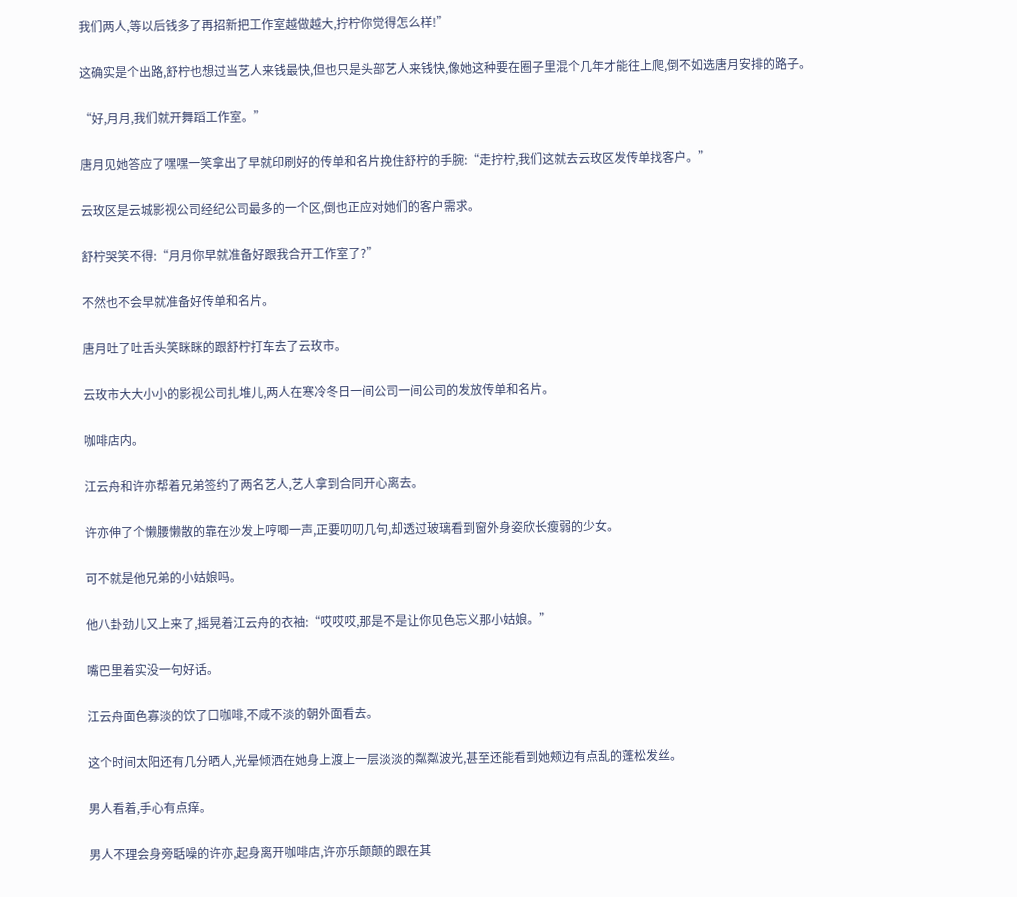我们两人,等以后钱多了再招新把工作室越做越大,拧柠你觉得怎么样!”

这确实是个出路,舒柠也想过当艺人来钱最快,但也只是头部艺人来钱快,像她这种要在圈子里混个几年才能往上爬,倒不如选唐月安排的路子。

“好,月月,我们就开舞蹈工作室。”

唐月见她答应了嘿嘿一笑拿出了早就印刷好的传单和名片挽住舒柠的手腕:“走拧柠,我们这就去云玫区发传单找客户。”

云玫区是云城影视公司经纪公司最多的一个区,倒也正应对她们的客户需求。

舒柠哭笑不得:“月月你早就准备好跟我合开工作室了?”

不然也不会早就准备好传单和名片。

唐月吐了吐舌头笑眯眯的跟舒柠打车去了云玫市。

云玫市大大小小的影视公司扎堆儿,两人在寒冷冬日一间公司一间公司的发放传单和名片。

咖啡店内。

江云舟和许亦帮着兄弟签约了两名艺人,艺人拿到合同开心离去。

许亦伸了个懒腰懒散的靠在沙发上哼唧一声,正要叨叨几句,却透过玻璃看到窗外身姿欣长瘦弱的少女。

可不就是他兄弟的小姑娘吗。

他八卦劲儿又上来了,摇晃着江云舟的衣袖:“哎哎哎,那是不是让你见色忘义那小姑娘。”

嘴巴里着实没一句好话。

江云舟面色寡淡的饮了口咖啡,不咸不淡的朝外面看去。

这个时间太阳还有几分晒人,光晕倾洒在她身上渡上一层淡淡的粼粼波光,甚至还能看到她颊边有点乱的蓬松发丝。

男人看着,手心有点痒。

男人不理会身旁聒噪的许亦,起身离开咖啡店,许亦乐颠颠的跟在其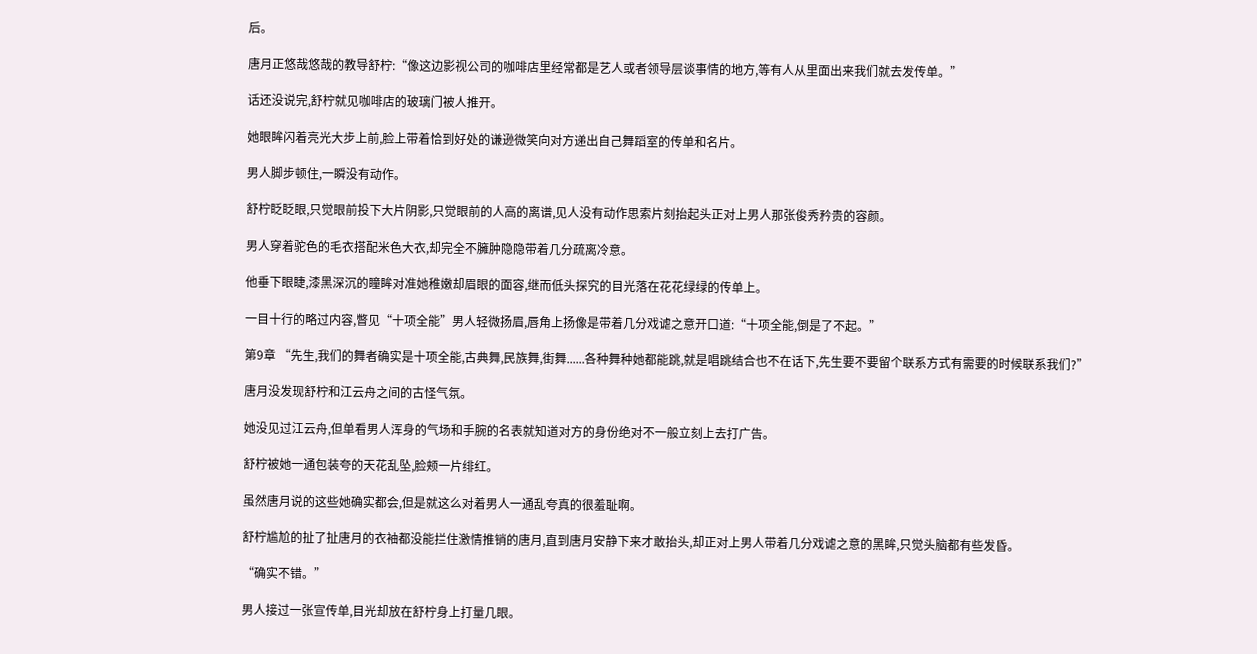后。

唐月正悠哉悠哉的教导舒柠:“像这边影视公司的咖啡店里经常都是艺人或者领导层谈事情的地方,等有人从里面出来我们就去发传单。”

话还没说完,舒柠就见咖啡店的玻璃门被人推开。

她眼眸闪着亮光大步上前,脸上带着恰到好处的谦逊微笑向对方递出自己舞蹈室的传单和名片。

男人脚步顿住,一瞬没有动作。

舒柠眨眨眼,只觉眼前投下大片阴影,只觉眼前的人高的离谱,见人没有动作思索片刻抬起头正对上男人那张俊秀矜贵的容颜。

男人穿着驼色的毛衣搭配米色大衣,却完全不臃肿隐隐带着几分疏离冷意。

他垂下眼睫,漆黑深沉的瞳眸对准她稚嫩却眉眼的面容,继而低头探究的目光落在花花绿绿的传单上。

一目十行的略过内容,瞥见“十项全能”男人轻微扬眉,唇角上扬像是带着几分戏谑之意开口道:“十项全能,倒是了不起。”

第9章 “先生,我们的舞者确实是十项全能,古典舞,民族舞,街舞......各种舞种她都能跳,就是唱跳结合也不在话下,先生要不要留个联系方式有需要的时候联系我们?”

唐月没发现舒柠和江云舟之间的古怪气氛。

她没见过江云舟,但单看男人浑身的气场和手腕的名表就知道对方的身份绝对不一般立刻上去打广告。

舒柠被她一通包装夸的天花乱坠,脸颊一片绯红。

虽然唐月说的这些她确实都会,但是就这么对着男人一通乱夸真的很羞耻啊。

舒柠尴尬的扯了扯唐月的衣袖都没能拦住激情推销的唐月,直到唐月安静下来才敢抬头,却正对上男人带着几分戏谑之意的黑眸,只觉头脑都有些发昏。

“确实不错。”

男人接过一张宣传单,目光却放在舒柠身上打量几眼。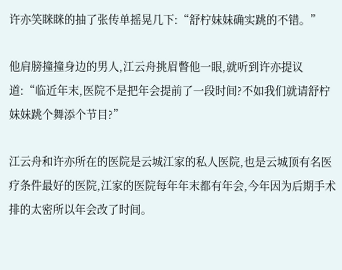许亦笑眯眯的抽了张传单摇晃几下:“舒柠妹妹确实跳的不错。”

他肩膀撞撞身边的男人,江云舟挑眉瞥他一眼,就听到许亦提议道:“临近年末,医院不是把年会提前了一段时间?不如我们就请舒柠妹妹跳个舞添个节目?”

江云舟和许亦所在的医院是云城江家的私人医院,也是云城顶有名医疗条件最好的医院,江家的医院每年年末都有年会,今年因为后期手术排的太密所以年会改了时间。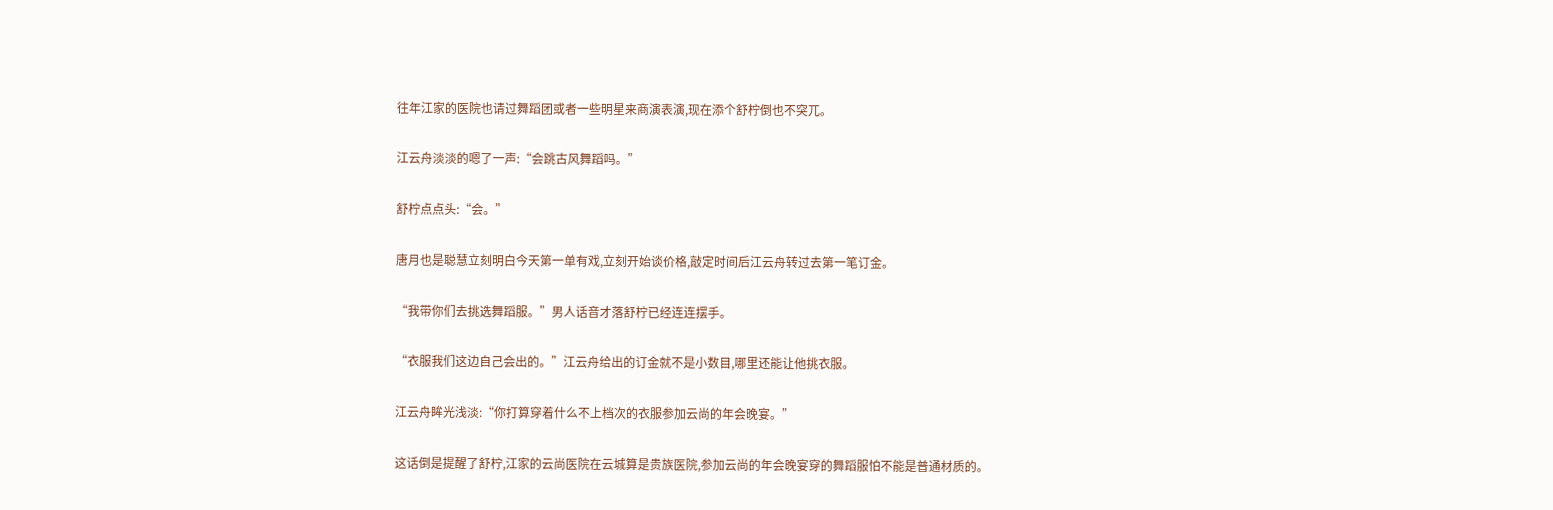往年江家的医院也请过舞蹈团或者一些明星来商演表演,现在添个舒柠倒也不突兀。

江云舟淡淡的嗯了一声:“会跳古风舞蹈吗。”

舒柠点点头:“会。”

唐月也是聪慧立刻明白今天第一单有戏,立刻开始谈价格,敲定时间后江云舟转过去第一笔订金。

“我带你们去挑选舞蹈服。”男人话音才落舒柠已经连连摆手。

“衣服我们这边自己会出的。”江云舟给出的订金就不是小数目,哪里还能让他挑衣服。

江云舟眸光浅淡:“你打算穿着什么不上档次的衣服参加云尚的年会晚宴。”

这话倒是提醒了舒柠,江家的云尚医院在云城算是贵族医院,参加云尚的年会晚宴穿的舞蹈服怕不能是普通材质的。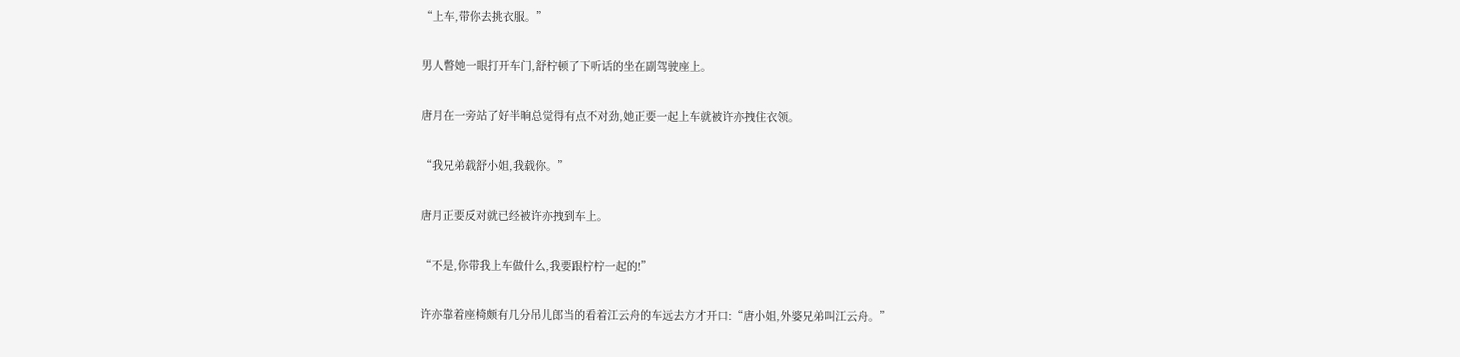“上车,带你去挑衣服。”

男人瞥她一眼打开车门,舒柠顿了下听话的坐在副驾驶座上。

唐月在一旁站了好半晌总觉得有点不对劲,她正要一起上车就被许亦拽住衣领。

“我兄弟载舒小姐,我载你。”

唐月正要反对就已经被许亦拽到车上。

“不是,你带我上车做什么,我要跟柠柠一起的!”

许亦靠着座椅颇有几分吊儿郎当的看着江云舟的车远去方才开口:“唐小姐,外婆兄弟叫江云舟。”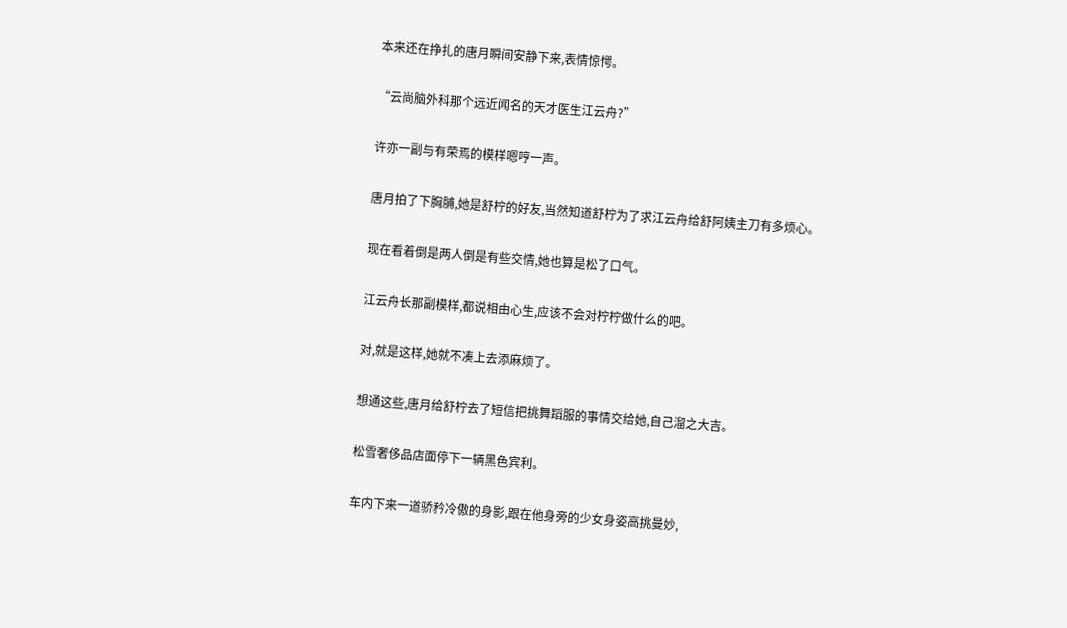本来还在挣扎的唐月瞬间安静下来,表情惊愕。

“云尚脑外科那个远近闻名的天才医生江云舟?”

许亦一副与有荣焉的模样嗯哼一声。

唐月拍了下胸脯,她是舒柠的好友,当然知道舒柠为了求江云舟给舒阿姨主刀有多烦心。

现在看着倒是两人倒是有些交情,她也算是松了口气。

江云舟长那副模样,都说相由心生,应该不会对柠柠做什么的吧。

对,就是这样,她就不凑上去添麻烦了。

想通这些,唐月给舒柠去了短信把挑舞蹈服的事情交给她,自己溜之大吉。

松雪奢侈品店面停下一辆黑色宾利。

车内下来一道骄矜冷傲的身影,跟在他身旁的少女身姿高挑曼妙,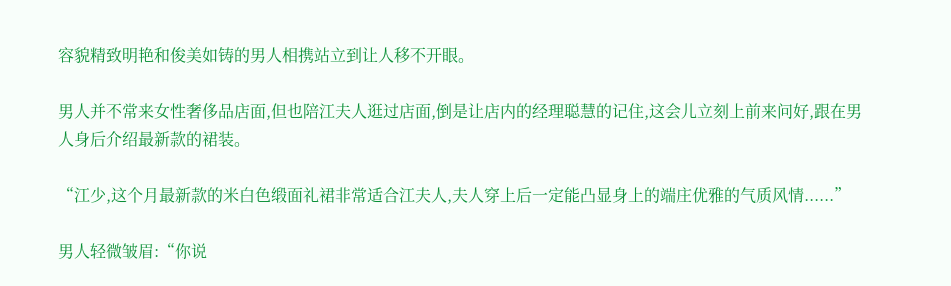容貌精致明艳和俊美如铸的男人相携站立到让人移不开眼。

男人并不常来女性奢侈品店面,但也陪江夫人逛过店面,倒是让店内的经理聪慧的记住,这会儿立刻上前来问好,跟在男人身后介绍最新款的裙装。

“江少,这个月最新款的米白色缎面礼裙非常适合江夫人,夫人穿上后一定能凸显身上的端庄优雅的气质风情......”

男人轻微皱眉:“你说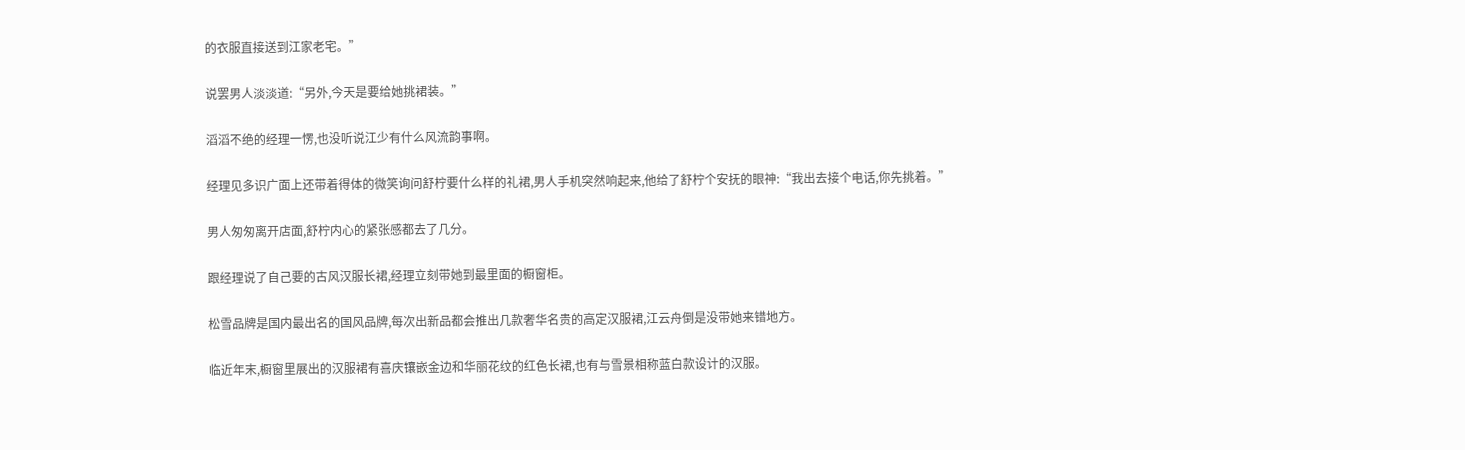的衣服直接送到江家老宅。”

说罢男人淡淡道:“另外,今天是要给她挑裙装。”

滔滔不绝的经理一愣,也没听说江少有什么风流韵事啊。

经理见多识广面上还带着得体的微笑询问舒柠要什么样的礼裙,男人手机突然响起来,他给了舒柠个安抚的眼神:“我出去接个电话,你先挑着。”

男人匆匆离开店面,舒柠内心的紧张感都去了几分。

跟经理说了自己要的古风汉服长裙,经理立刻带她到最里面的橱窗柜。

松雪品牌是国内最出名的国风品牌,每次出新品都会推出几款奢华名贵的高定汉服裙,江云舟倒是没带她来错地方。

临近年末,橱窗里展出的汉服裙有喜庆镶嵌金边和华丽花纹的红色长裙,也有与雪景相称蓝白款设计的汉服。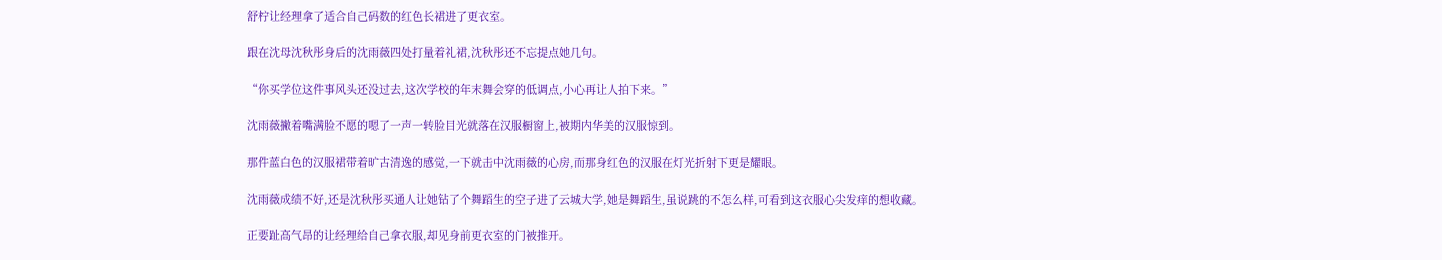舒柠让经理拿了适合自己码数的红色长裙进了更衣室。

跟在沈母沈秋彤身后的沈雨薇四处打量着礼裙,沈秋彤还不忘提点她几句。

“你买学位这件事风头还没过去,这次学校的年末舞会穿的低调点,小心再让人拍下来。”

沈雨薇撇着嘴满脸不愿的嗯了一声一转脸目光就落在汉服橱窗上,被期内华美的汉服惊到。

那件蓝白色的汉服裙带着旷古清逸的感觉,一下就击中沈雨薇的心房,而那身红色的汉服在灯光折射下更是耀眼。

沈雨薇成绩不好,还是沈秋彤买通人让她钻了个舞蹈生的空子进了云城大学,她是舞蹈生,虽说跳的不怎么样,可看到这衣服心尖发痒的想收藏。

正要趾高气昂的让经理给自己拿衣服,却见身前更衣室的门被推开。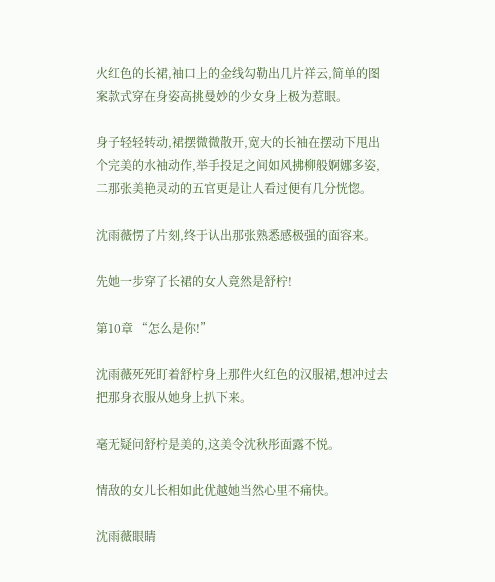火红色的长裙,袖口上的金线勾勒出几片祥云,简单的图案款式穿在身姿高挑曼妙的少女身上极为惹眼。

身子轻轻转动,裙摆微微散开,宽大的长袖在摆动下甩出个完美的水袖动作,举手投足之间如风拂柳般婀娜多姿,二那张美艳灵动的五官更是让人看过便有几分恍惚。

沈雨薇愣了片刻,终于认出那张熟悉感极强的面容来。

先她一步穿了长裙的女人竟然是舒柠!

第10章 “怎么是你!”

沈雨薇死死盯着舒柠身上那件火红色的汉服裙,想冲过去把那身衣服从她身上扒下来。

毫无疑问舒柠是美的,这美令沈秋彤面露不悦。

情敌的女儿长相如此优越她当然心里不痛快。

沈雨薇眼睛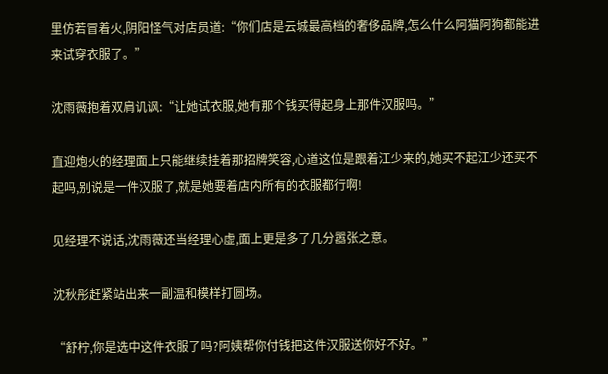里仿若冒着火,阴阳怪气对店员道:“你们店是云城最高档的奢侈品牌,怎么什么阿猫阿狗都能进来试穿衣服了。”

沈雨薇抱着双肩讥讽:“让她试衣服,她有那个钱买得起身上那件汉服吗。”

直迎炮火的经理面上只能继续挂着那招牌笑容,心道这位是跟着江少来的,她买不起江少还买不起吗,别说是一件汉服了,就是她要着店内所有的衣服都行啊!

见经理不说话,沈雨薇还当经理心虚,面上更是多了几分嚣张之意。

沈秋彤赶紧站出来一副温和模样打圆场。

“舒柠,你是选中这件衣服了吗?阿姨帮你付钱把这件汉服送你好不好。”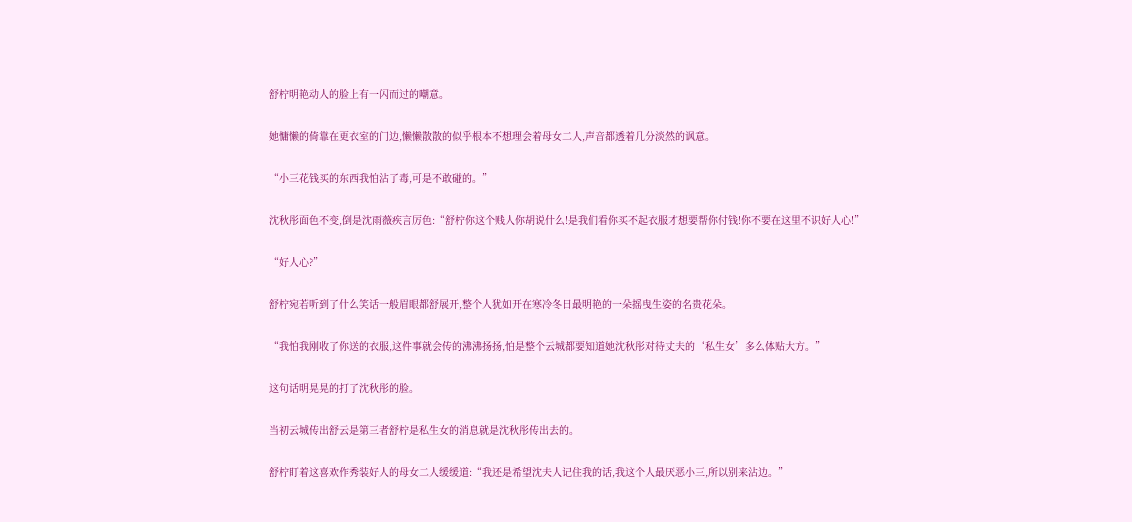舒柠明艳动人的脸上有一闪而过的嘲意。

她慵懒的倚靠在更衣室的门边,懒懒散散的似乎根本不想理会着母女二人,声音都透着几分淡然的讽意。

“小三花钱买的东西我怕沾了毒,可是不敢碰的。”

沈秋彤面色不变,倒是沈雨薇疾言厉色:“舒柠你这个贱人你胡说什么!是我们看你买不起衣服才想要帮你付钱!你不要在这里不识好人心!”

“好人心?”

舒柠宛若听到了什么笑话一般眉眼都舒展开,整个人犹如开在寒冷冬日最明艳的一朵摇曳生姿的名贵花朵。

“我怕我刚收了你送的衣服,这件事就会传的沸沸扬扬,怕是整个云城都要知道她沈秋彤对待丈夫的‘私生女’多么体贴大方。”

这句话明晃晃的打了沈秋彤的脸。

当初云城传出舒云是第三者舒柠是私生女的消息就是沈秋彤传出去的。

舒柠盯着这喜欢作秀装好人的母女二人缓缓道:“我还是希望沈夫人记住我的话,我这个人最厌恶小三,所以别来沾边。”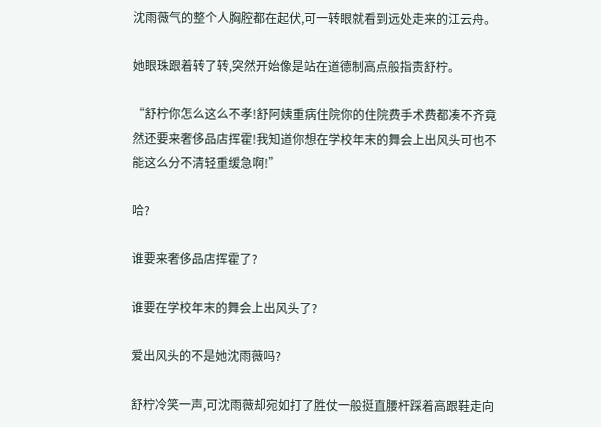沈雨薇气的整个人胸腔都在起伏,可一转眼就看到远处走来的江云舟。

她眼珠跟着转了转,突然开始像是站在道德制高点般指责舒柠。

“舒柠你怎么这么不孝!舒阿姨重病住院你的住院费手术费都凑不齐竟然还要来奢侈品店挥霍!我知道你想在学校年末的舞会上出风头可也不能这么分不清轻重缓急啊!”

哈?

谁要来奢侈品店挥霍了?

谁要在学校年末的舞会上出风头了?

爱出风头的不是她沈雨薇吗?

舒柠冷笑一声,可沈雨薇却宛如打了胜仗一般挺直腰杆踩着高跟鞋走向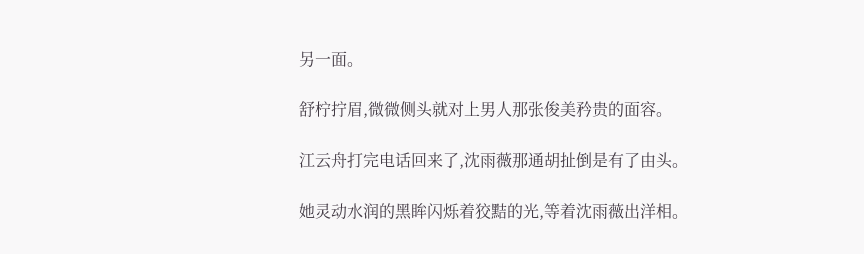另一面。

舒柠拧眉,微微侧头就对上男人那张俊美矜贵的面容。

江云舟打完电话回来了,沈雨薇那通胡扯倒是有了由头。

她灵动水润的黑眸闪烁着狡黠的光,等着沈雨薇出洋相。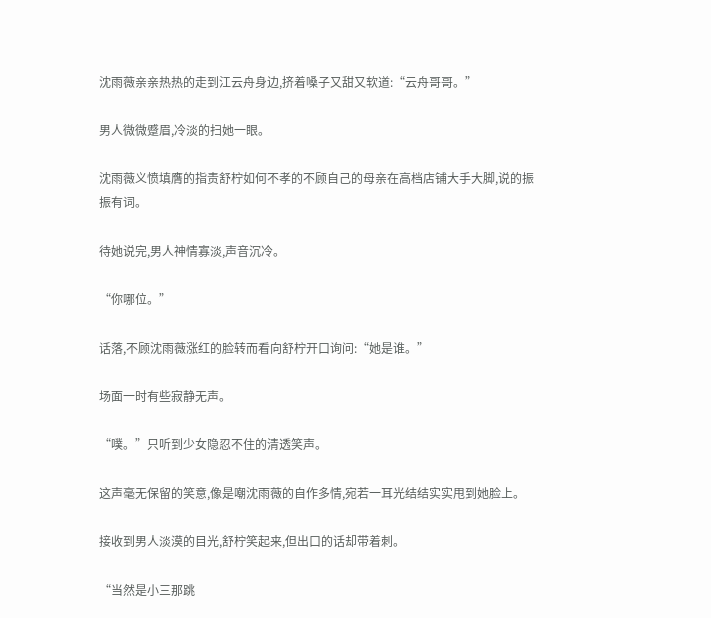沈雨薇亲亲热热的走到江云舟身边,挤着嗓子又甜又软道:“云舟哥哥。”

男人微微蹙眉,冷淡的扫她一眼。

沈雨薇义愤填膺的指责舒柠如何不孝的不顾自己的母亲在高档店铺大手大脚,说的振振有词。

待她说完,男人神情寡淡,声音沉冷。

“你哪位。”

话落,不顾沈雨薇涨红的脸转而看向舒柠开口询问:“她是谁。”

场面一时有些寂静无声。

“噗。”只听到少女隐忍不住的清透笑声。

这声毫无保留的笑意,像是嘲沈雨薇的自作多情,宛若一耳光结结实实甩到她脸上。

接收到男人淡漠的目光,舒柠笑起来,但出口的话却带着刺。

“当然是小三那跳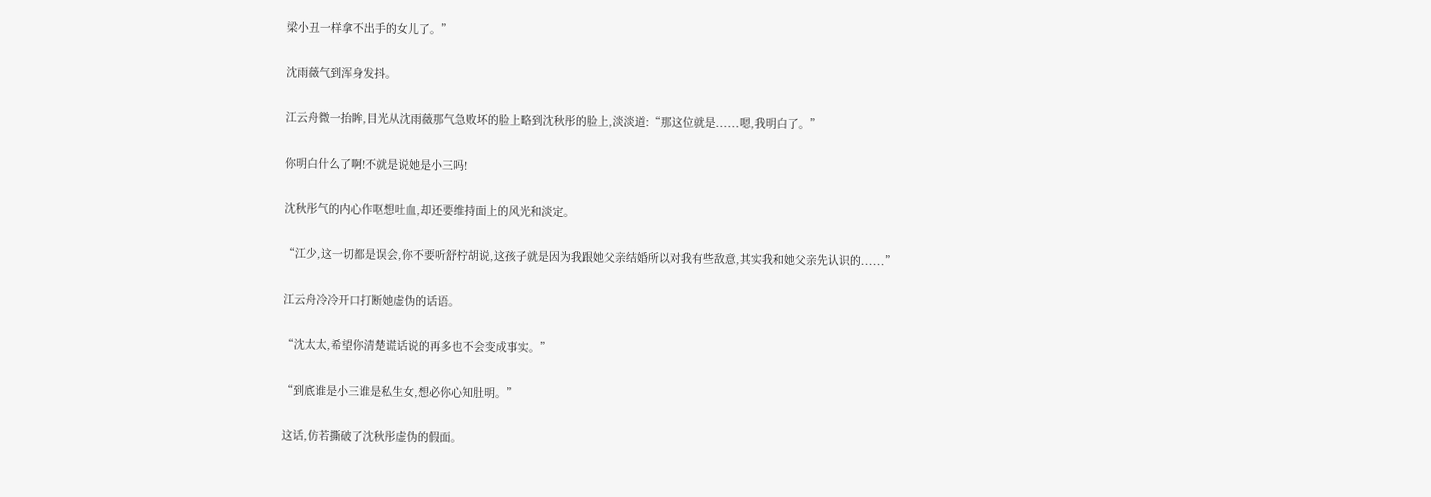梁小丑一样拿不出手的女儿了。”

沈雨薇气到浑身发抖。

江云舟微一抬眸,目光从沈雨薇那气急败坏的脸上略到沈秋彤的脸上,淡淡道:“那这位就是......嗯,我明白了。”

你明白什么了啊!不就是说她是小三吗!

沈秋彤气的内心作呕想吐血,却还要维持面上的风光和淡定。

“江少,这一切都是误会,你不要听舒柠胡说,这孩子就是因为我跟她父亲结婚所以对我有些敌意,其实我和她父亲先认识的......”

江云舟冷冷开口打断她虚伪的话语。

“沈太太,希望你清楚谎话说的再多也不会变成事实。”

“到底谁是小三谁是私生女,想必你心知肚明。”

这话,仿若撕破了沈秋彤虚伪的假面。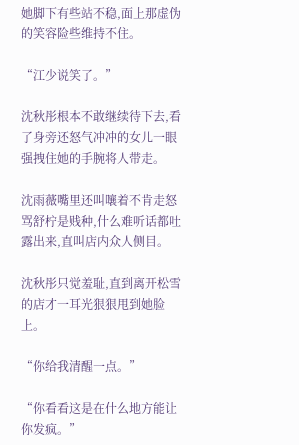她脚下有些站不稳,面上那虚伪的笑容险些维持不住。

“江少说笑了。”

沈秋彤根本不敢继续待下去,看了身旁还怒气冲冲的女儿一眼强拽住她的手腕将人带走。

沈雨薇嘴里还叫嚷着不肯走怒骂舒柠是贱种,什么难听话都吐露出来,直叫店内众人侧目。

沈秋彤只觉羞耻,直到离开松雪的店才一耳光狠狠甩到她脸上。

“你给我清醒一点。”

“你看看这是在什么地方能让你发疯。”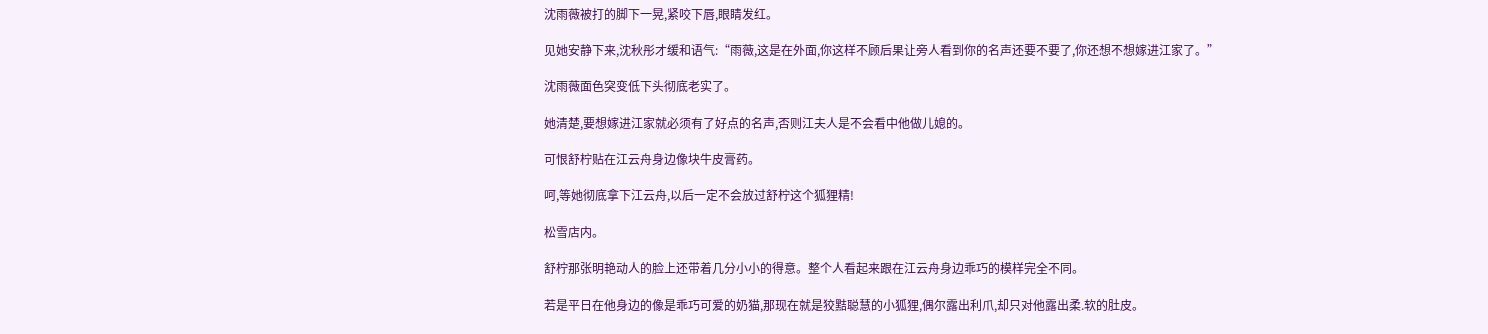沈雨薇被打的脚下一晃,紧咬下唇,眼睛发红。

见她安静下来,沈秋彤才缓和语气:“雨薇,这是在外面,你这样不顾后果让旁人看到你的名声还要不要了,你还想不想嫁进江家了。”

沈雨薇面色突变低下头彻底老实了。

她清楚,要想嫁进江家就必须有了好点的名声,否则江夫人是不会看中他做儿媳的。

可恨舒柠贴在江云舟身边像块牛皮膏药。

呵,等她彻底拿下江云舟,以后一定不会放过舒柠这个狐狸精!

松雪店内。

舒柠那张明艳动人的脸上还带着几分小小的得意。整个人看起来跟在江云舟身边乖巧的模样完全不同。

若是平日在他身边的像是乖巧可爱的奶猫,那现在就是狡黠聪慧的小狐狸,偶尔露出利爪,却只对他露出柔.软的肚皮。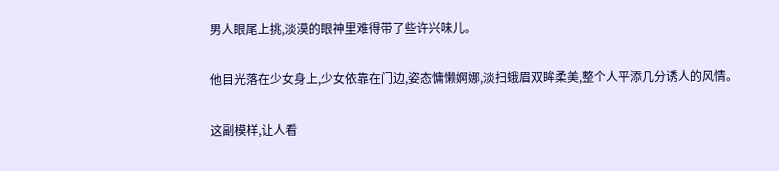男人眼尾上挑,淡漠的眼神里难得带了些许兴味儿。

他目光落在少女身上,少女依靠在门边,姿态慵懒婀娜,淡扫蛾眉双眸柔美,整个人平添几分诱人的风情。

这副模样,让人看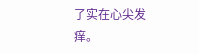了实在心尖发痒。